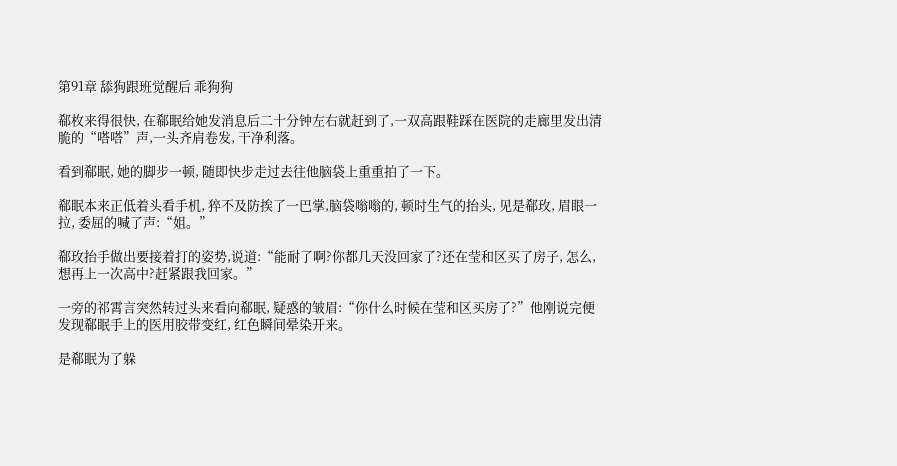第91章 舔狗跟班觉醒后 乖狗狗

郗枚来得很快, 在郗眠给她发消息后二十分钟左右就赶到了,一双高跟鞋踩在医院的走廊里发出清脆的“嗒嗒”声,一头齐肩卷发, 干净利落。

看到郗眠, 她的脚步一顿, 随即快步走过去往他脑袋上重重拍了一下。

郗眠本来正低着头看手机, 猝不及防挨了一巴掌,脑袋嗡嗡的, 顿时生气的抬头, 见是郗玫, 眉眼一拉, 委屈的喊了声:“姐。”

郗玫抬手做出要接着打的姿势,说道:“能耐了啊?你都几天没回家了?还在莹和区买了房子, 怎么, 想再上一次高中?赶紧跟我回家。”

一旁的祁霄言突然转过头来看向郗眠, 疑惑的皱眉:“你什么时候在莹和区买房了?”他刚说完便发现郗眠手上的医用胶带变红, 红色瞬间晕染开来。

是郗眠为了躲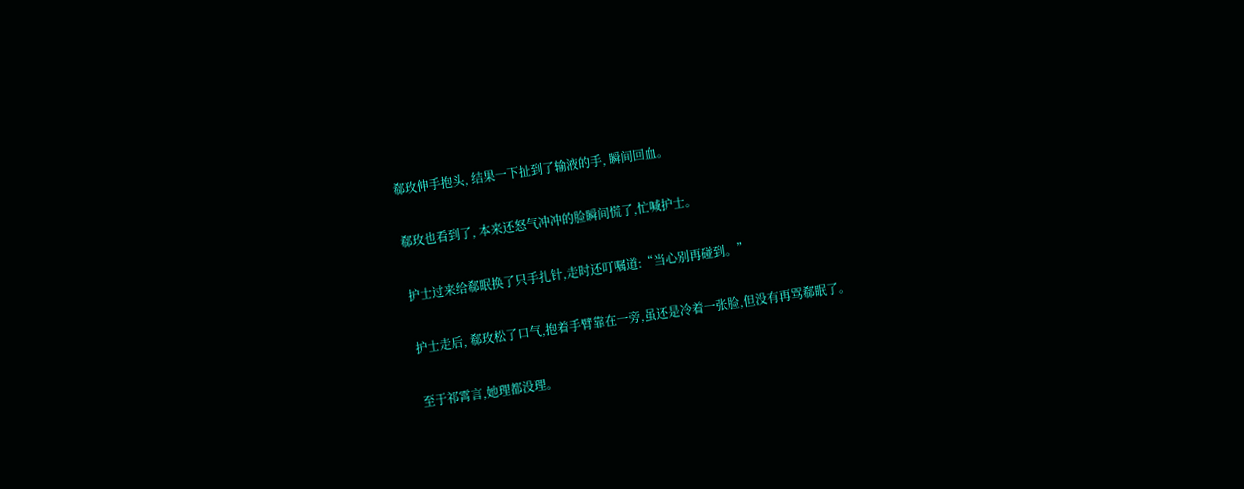郗玫伸手抱头, 结果一下扯到了输液的手, 瞬间回血。

郗玫也看到了, 本来还怒气冲冲的脸瞬间慌了,忙喊护士。

护士过来给郗眠换了只手扎针,走时还叮嘱道:“当心别再碰到。”

护士走后, 郗玫松了口气,抱着手臂靠在一旁,虽还是冷着一张脸,但没有再骂郗眠了。

至于祁霄言,她理都没理。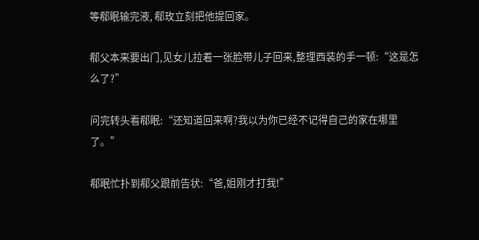等郗眠输完液, 郗玫立刻把他提回家。

郗父本来要出门,见女儿拉着一张脸带儿子回来,整理西装的手一顿:“这是怎么了?”

问完转头看郗眠:“还知道回来啊?我以为你已经不记得自己的家在哪里了。”

郗眠忙扑到郗父跟前告状:“爸,姐刚才打我!”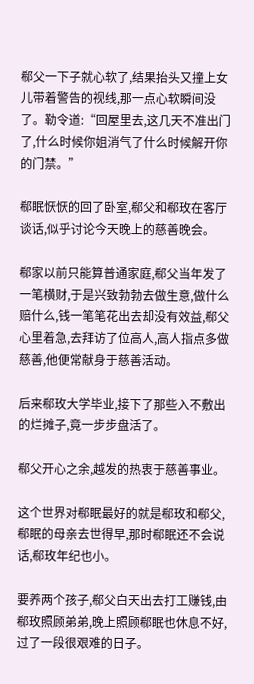郗父一下子就心软了,结果抬头又撞上女儿带着警告的视线,那一点心软瞬间没了。勒令道:“回屋里去,这几天不准出门了,什么时候你姐消气了什么时候解开你的门禁。”

郗眠恹恹的回了卧室,郗父和郗玫在客厅谈话,似乎讨论今天晚上的慈善晚会。

郗家以前只能算普通家庭,郗父当年发了一笔横财,于是兴致勃勃去做生意,做什么赔什么,钱一笔笔花出去却没有效益,郗父心里着急,去拜访了位高人,高人指点多做慈善,他便常献身于慈善活动。

后来郗玫大学毕业,接下了那些入不敷出的烂摊子,竟一步步盘活了。

郗父开心之余,越发的热衷于慈善事业。

这个世界对郗眠最好的就是郗玫和郗父,郗眠的母亲去世得早,那时郗眠还不会说话,郗玫年纪也小。

要养两个孩子,郗父白天出去打工赚钱,由郗玫照顾弟弟,晚上照顾郗眠也休息不好,过了一段很艰难的日子。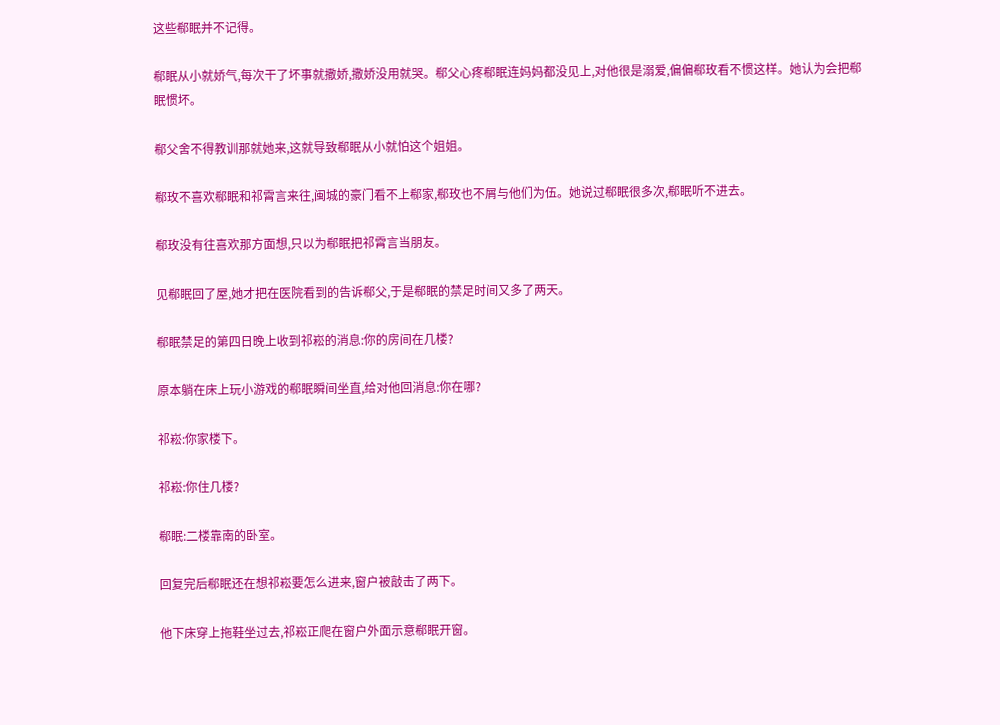这些郗眠并不记得。

郗眠从小就娇气,每次干了坏事就撒娇,撒娇没用就哭。郗父心疼郗眠连妈妈都没见上,对他很是溺爱,偏偏郗玫看不惯这样。她认为会把郗眠惯坏。

郗父舍不得教训那就她来,这就导致郗眠从小就怕这个姐姐。

郗玫不喜欢郗眠和祁霄言来往,闽城的豪门看不上郗家,郗玫也不屑与他们为伍。她说过郗眠很多次,郗眠听不进去。

郗玫没有往喜欢那方面想,只以为郗眠把祁霄言当朋友。

见郗眠回了屋,她才把在医院看到的告诉郗父,于是郗眠的禁足时间又多了两天。

郗眠禁足的第四日晚上收到祁崧的消息:你的房间在几楼?

原本躺在床上玩小游戏的郗眠瞬间坐直,给对他回消息:你在哪?

祁崧:你家楼下。

祁崧:你住几楼?

郗眠:二楼靠南的卧室。

回复完后郗眠还在想祁崧要怎么进来,窗户被敲击了两下。

他下床穿上拖鞋坐过去,祁崧正爬在窗户外面示意郗眠开窗。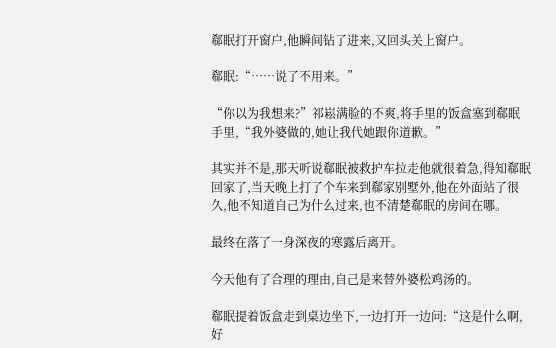郗眠打开窗户,他瞬间钻了进来,又回头关上窗户。

郗眠:“……说了不用来。”

“你以为我想来?”祁崧满脸的不爽,将手里的饭盒塞到郗眠手里,“我外婆做的,她让我代她跟你道歉。”

其实并不是,那天听说郗眠被救护车拉走他就很着急,得知郗眠回家了,当天晚上打了个车来到郗家别墅外,他在外面站了很久,他不知道自己为什么过来,也不清楚郗眠的房间在哪。

最终在落了一身深夜的寒露后离开。

今天他有了合理的理由,自己是来替外婆松鸡汤的。

郗眠提着饭盒走到桌边坐下,一边打开一边问:“这是什么啊,好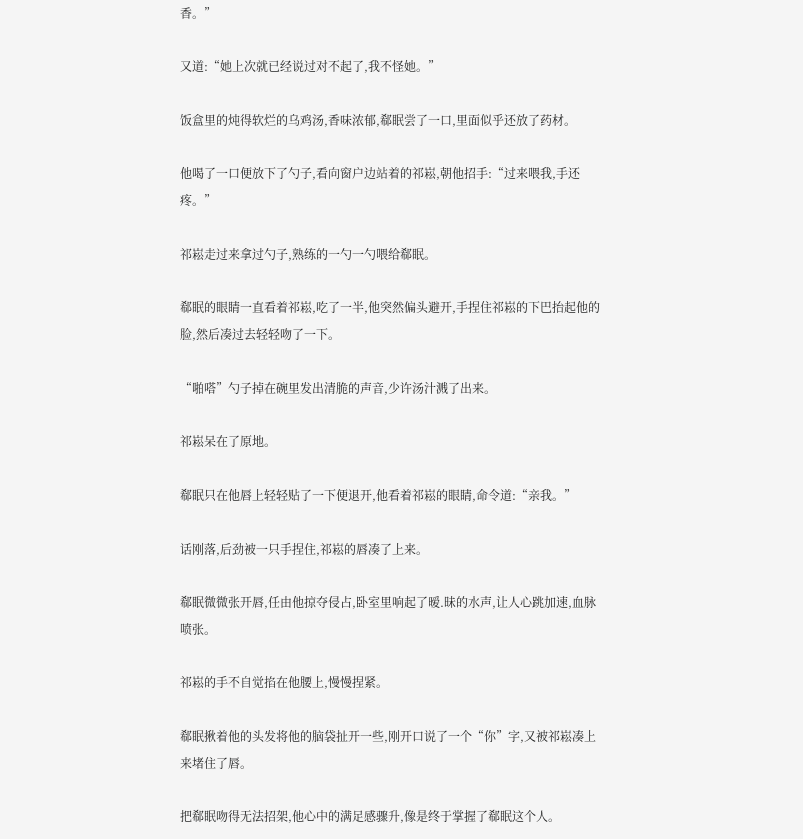香。”

又道:“她上次就已经说过对不起了,我不怪她。”

饭盒里的炖得软烂的乌鸡汤,香味浓郁,郗眠尝了一口,里面似乎还放了药材。

他喝了一口便放下了勺子,看向窗户边站着的祁崧,朝他招手:“过来喂我,手还疼。”

祁崧走过来拿过勺子,熟练的一勺一勺喂给郗眠。

郗眠的眼睛一直看着祁崧,吃了一半,他突然偏头避开,手捏住祁崧的下巴抬起他的脸,然后凑过去轻轻吻了一下。

“啪嗒”勺子掉在碗里发出清脆的声音,少许汤汁溅了出来。

祁崧呆在了原地。

郗眠只在他唇上轻轻贴了一下便退开,他看着祁崧的眼睛,命令道:“亲我。”

话刚落,后劲被一只手捏住,祁崧的唇凑了上来。

郗眠微微张开唇,任由他掠夺侵占,卧室里响起了暧.昧的水声,让人心跳加速,血脉喷张。

祁崧的手不自觉掐在他腰上,慢慢捏紧。

郗眠揪着他的头发将他的脑袋扯开一些,刚开口说了一个“你”字,又被祁崧凑上来堵住了唇。

把郗眠吻得无法招架,他心中的满足感骤升,像是终于掌握了郗眠这个人。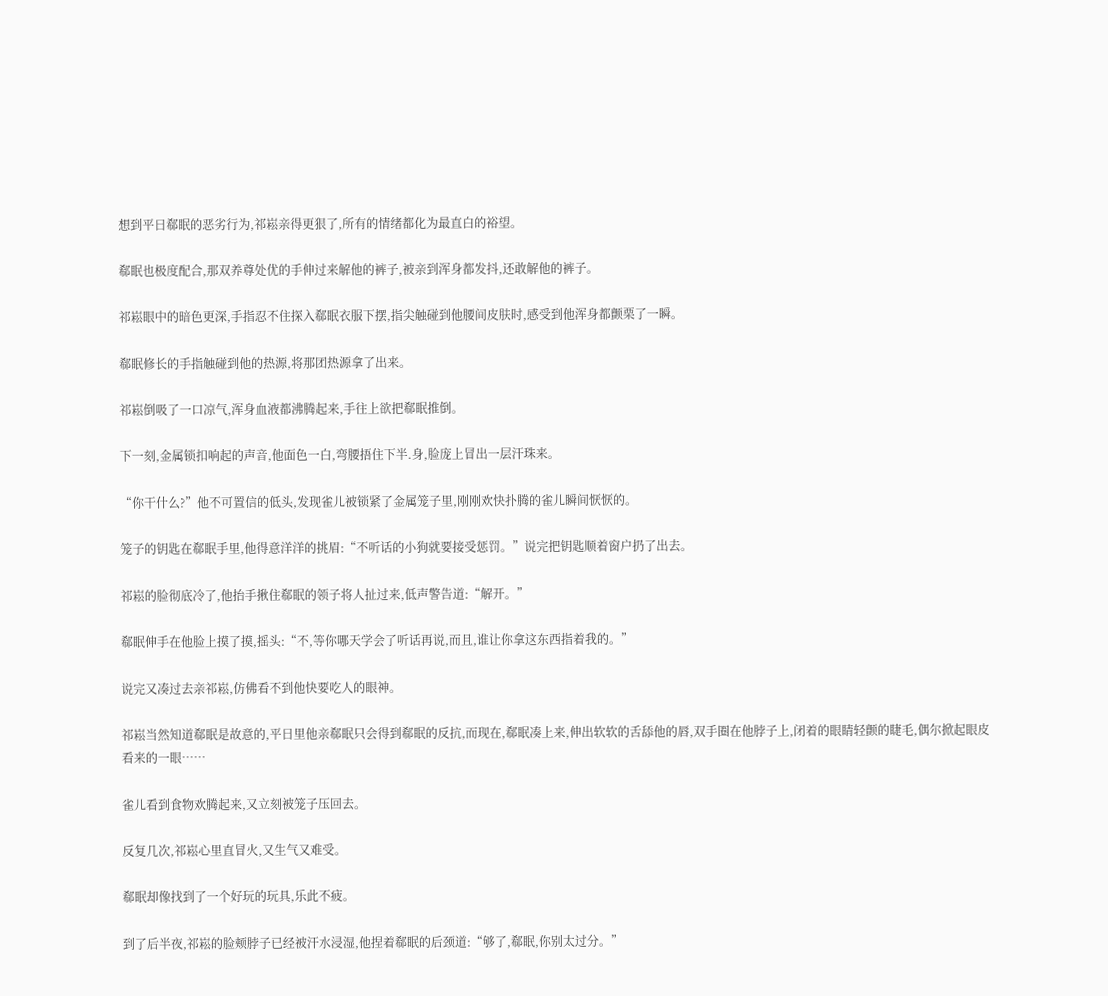想到平日郗眠的恶劣行为,祁崧亲得更狠了,所有的情绪都化为最直白的裕望。

郗眠也极度配合,那双养尊处优的手伸过来解他的裤子,被亲到浑身都发抖,还敢解他的裤子。

祁崧眼中的暗色更深,手指忍不住探入郗眠衣服下摆,指尖触碰到他腰间皮肤时,感受到他浑身都颤栗了一瞬。

郗眠修长的手指触碰到他的热源,将那团热源拿了出来。

祁崧倒吸了一口凉气,浑身血液都沸腾起来,手往上欲把郗眠推倒。

下一刻,金属锁扣响起的声音,他面色一白,弯腰捂住下半.身,脸庞上冒出一层汗珠来。

“你干什么?”他不可置信的低头,发现雀儿被锁紧了金属笼子里,刚刚欢快扑腾的雀儿瞬间恹恹的。

笼子的钥匙在郗眠手里,他得意洋洋的挑眉:“不听话的小狗就要接受惩罚。”说完把钥匙顺着窗户扔了出去。

祁崧的脸彻底冷了,他抬手揪住郗眠的领子将人扯过来,低声警告道:“解开。”

郗眠伸手在他脸上摸了摸,摇头:“不,等你哪天学会了听话再说,而且,谁让你拿这东西指着我的。”

说完又凑过去亲祁崧,仿佛看不到他快要吃人的眼神。

祁崧当然知道郗眠是故意的,平日里他亲郗眠只会得到郗眠的反抗,而现在,郗眠凑上来,伸出软软的舌舔他的唇,双手圈在他脖子上,闭着的眼睛轻颤的睫毛,偶尔掀起眼皮看来的一眼……

雀儿看到食物欢腾起来,又立刻被笼子压回去。

反复几次,祁崧心里直冒火,又生气又难受。

郗眠却像找到了一个好玩的玩具,乐此不疲。

到了后半夜,祁崧的脸颊脖子已经被汗水浸湿,他捏着郗眠的后颈道:“够了,郗眠,你别太过分。”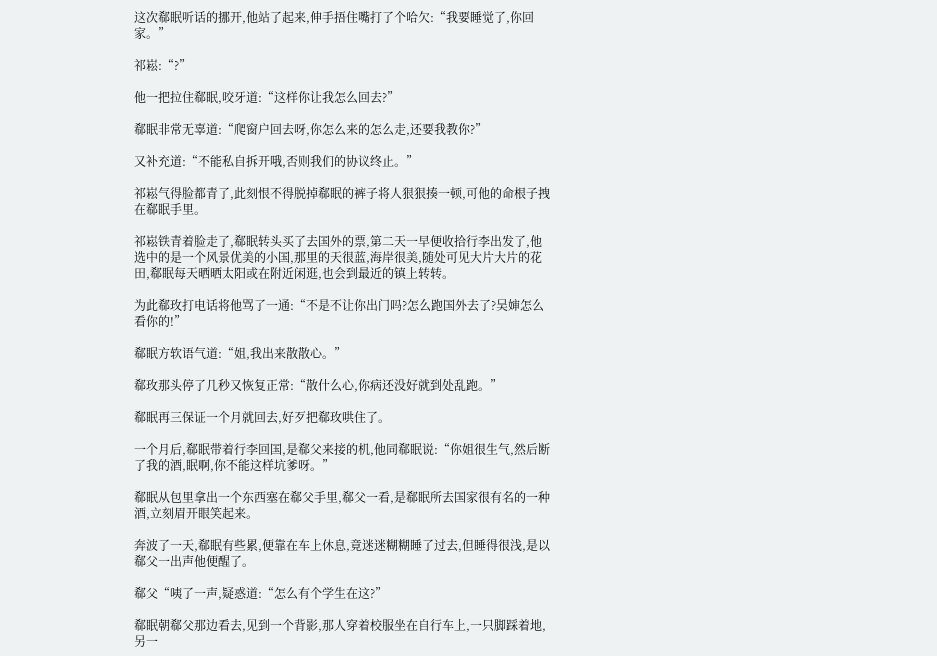这次郗眠听话的挪开,他站了起来,伸手捂住嘴打了个哈欠:“我要睡觉了,你回家。”

祁崧:“?”

他一把拉住郗眠,咬牙道:“这样你让我怎么回去?”

郗眠非常无辜道:“爬窗户回去呀,你怎么来的怎么走,还要我教你?”

又补充道:“不能私自拆开哦,否则我们的协议终止。”

祁崧气得脸都青了,此刻恨不得脱掉郗眠的裤子将人狠狠揍一顿,可他的命根子拽在郗眠手里。

祁崧铁青着脸走了,郗眠转头买了去国外的票,第二天一早便收拾行李出发了,他选中的是一个风景优美的小国,那里的天很蓝,海岸很美,随处可见大片大片的花田,郗眠每天晒晒太阳或在附近闲逛,也会到最近的镇上转转。

为此郗玫打电话将他骂了一通:“不是不让你出门吗?怎么跑国外去了?吴婶怎么看你的!”

郗眠方软语气道:“姐,我出来散散心。”

郗玫那头停了几秒又恢复正常:“散什么心,你病还没好就到处乱跑。”

郗眠再三保证一个月就回去,好歹把郗玫哄住了。

一个月后,郗眠带着行李回国,是郗父来接的机,他同郗眠说:“你姐很生气,然后断了我的酒,眠啊,你不能这样坑爹呀。”

郗眠从包里拿出一个东西塞在郗父手里,郗父一看,是郗眠所去国家很有名的一种酒,立刻眉开眼笑起来。

奔波了一天,郗眠有些累,便靠在车上休息,竟迷迷糊糊睡了过去,但睡得很浅,是以郗父一出声他便醒了。

郗父“咦了一声,疑惑道:“怎么有个学生在这?”

郗眠朝郗父那边看去,见到一个背影,那人穿着校服坐在自行车上,一只脚踩着地,另一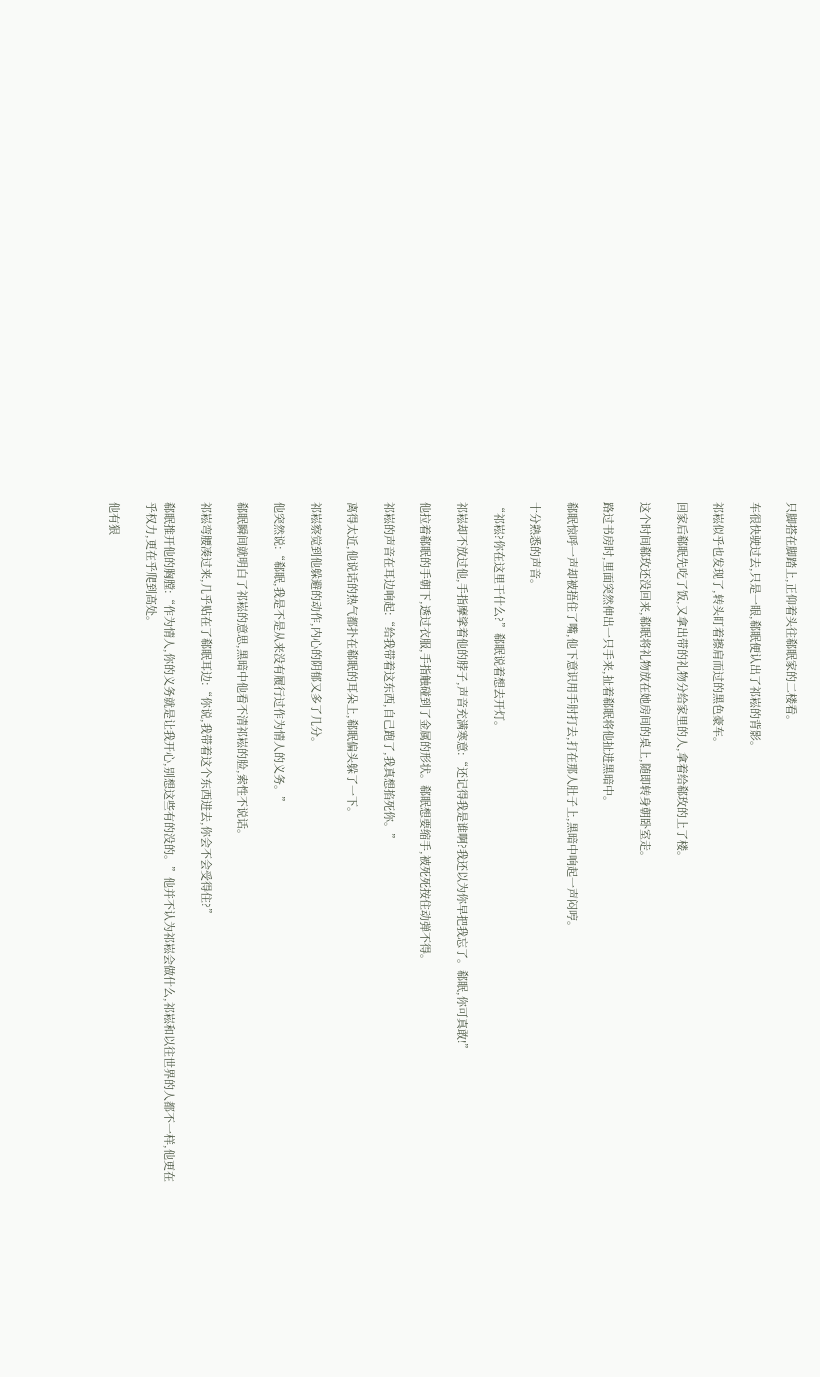只脚搭在脚踏上,正仰着头往郗眠家的二楼看。

车很快驶过去,只是一眼,郗眠便认出了祁崧的背影。

祁崧似乎也发现了,转头盯着擦肩而过的黑色豪车。

回家后郗眠先吃了饭,又拿出带的礼物分给家里的人,拿着给郗玫的上了楼。

这个时间郗玫还没回来,郗眠将礼物放在她房间的桌上,随即转身朝卧室走。

路过书房时,里面突然伸出一只手来,扯着郗眠将他扯进黑暗中。

郗眠惊呼一声却被捂住了嘴,他下意识用手肘打去,打在那人肚子上,黑暗中响起一声闷哼。

十分熟悉的声音。

“祁崧?你在这里干什么?”郗眠说着想去开灯。

祁崧却不放过他,手指摩挲着他的脖子,声音充满寒意:“还记得我是谁啊?我还以为你早把我忘了。郗眠,你可真敢!”

他拉着郗眠的手朝下,透过衣服,手指触碰到了金属的形状。郗眠想要缩手,被死死按住动弹不得。

祁崧的声音在耳边响起:“给我带着这东西,自己跑了,我真想掐死你。”

离得太近,他说话的热气都扑在郗眠的耳朵上,郗眠偏头躲了一下。

祁崧察觉到他躲避的动作,内心的阴郁又多了几分。

他突然说:“郗眠,我是不是从来没有履行过作为情人的义务。”

郗眠瞬间就明白了祁崧的意思,黑暗中他看不清祁崧的脸,索性不说话。

祁崧弯腰凑过来,几乎贴在了郗眠耳边:“你说,我带着这个东西进去,你会不会受得住?”

郗眠推开他的胸膛:“作为情人,你的义务就是让我开心,别想这些有的没的。”他并不认为祁崧会做什么,祁崧和以往世界的人都不一样,他更在乎权力,更在乎爬到高处。

他有狠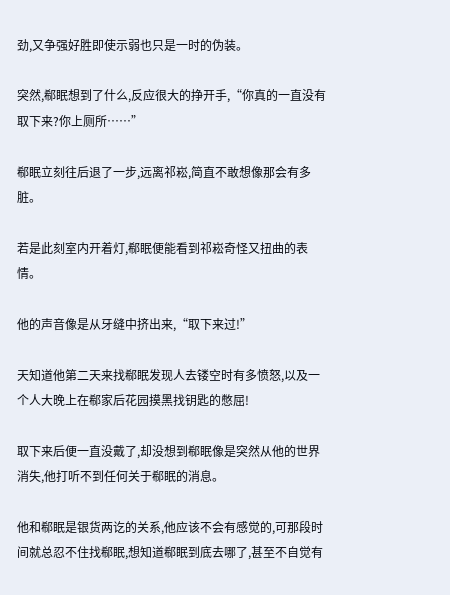劲,又争强好胜即使示弱也只是一时的伪装。

突然,郗眠想到了什么,反应很大的挣开手,“你真的一直没有取下来?你上厕所……”

郗眠立刻往后退了一步,远离祁崧,简直不敢想像那会有多脏。

若是此刻室内开着灯,郗眠便能看到祁崧奇怪又扭曲的表情。

他的声音像是从牙缝中挤出来,“取下来过!”

天知道他第二天来找郗眠发现人去镂空时有多愤怒,以及一个人大晚上在郗家后花园摸黑找钥匙的憋屈!

取下来后便一直没戴了,却没想到郗眠像是突然从他的世界消失,他打听不到任何关于郗眠的消息。

他和郗眠是银货两讫的关系,他应该不会有感觉的,可那段时间就总忍不住找郗眠,想知道郗眠到底去哪了,甚至不自觉有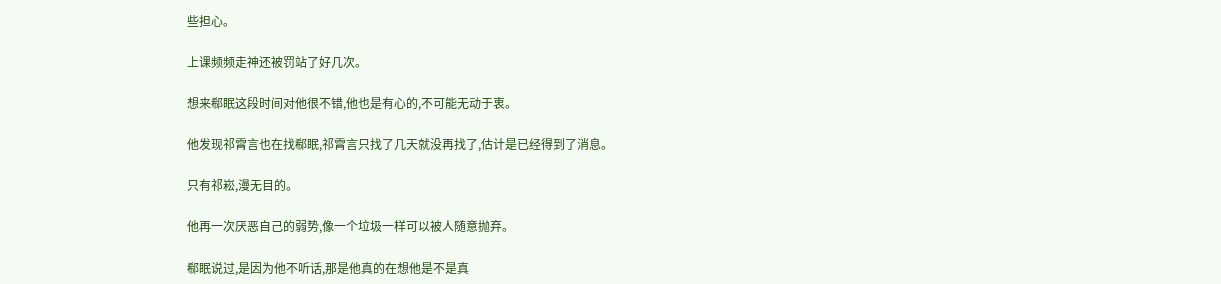些担心。

上课频频走神还被罚站了好几次。

想来郗眠这段时间对他很不错,他也是有心的,不可能无动于衷。

他发现祁霄言也在找郗眠,祁霄言只找了几天就没再找了,估计是已经得到了消息。

只有祁崧,漫无目的。

他再一次厌恶自己的弱势,像一个垃圾一样可以被人随意抛弃。

郗眠说过,是因为他不听话,那是他真的在想他是不是真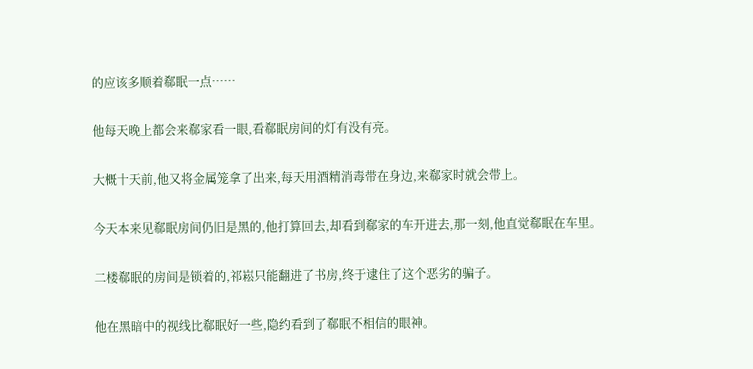的应该多顺着郗眠一点……

他每天晚上都会来郗家看一眼,看郗眠房间的灯有没有亮。

大概十天前,他又将金属笼拿了出来,每天用酒精消毒带在身边,来郗家时就会带上。

今天本来见郗眠房间仍旧是黑的,他打算回去,却看到郗家的车开进去,那一刻,他直觉郗眠在车里。

二楼郗眠的房间是锁着的,祁崧只能翻进了书房,终于逮住了这个恶劣的骗子。

他在黑暗中的视线比郗眠好一些,隐约看到了郗眠不相信的眼神。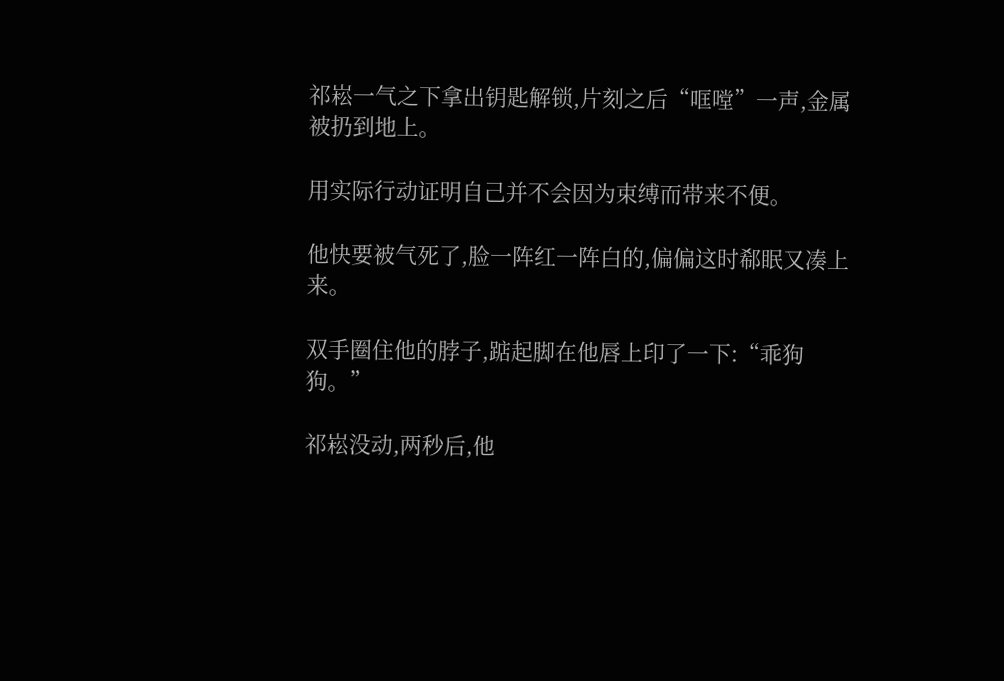祁崧一气之下拿出钥匙解锁,片刻之后“哐嘡”一声,金属被扔到地上。

用实际行动证明自己并不会因为束缚而带来不便。

他快要被气死了,脸一阵红一阵白的,偏偏这时郗眠又凑上来。

双手圈住他的脖子,踮起脚在他唇上印了一下:“乖狗狗。”

祁崧没动,两秒后,他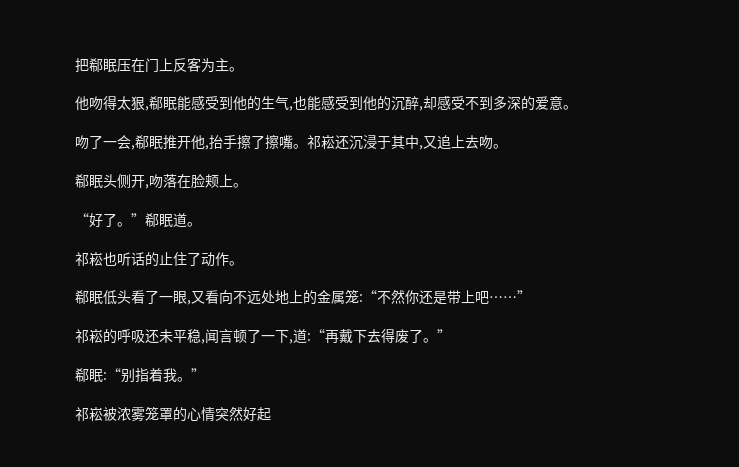把郗眠压在门上反客为主。

他吻得太狠,郗眠能感受到他的生气,也能感受到他的沉醉,却感受不到多深的爱意。

吻了一会,郗眠推开他,抬手擦了擦嘴。祁崧还沉浸于其中,又追上去吻。

郗眠头侧开,吻落在脸颊上。

“好了。”郗眠道。

祁崧也听话的止住了动作。

郗眠低头看了一眼,又看向不远处地上的金属笼:“不然你还是带上吧……”

祁崧的呼吸还未平稳,闻言顿了一下,道:“再戴下去得废了。”

郗眠:“别指着我。”

祁崧被浓雾笼罩的心情突然好起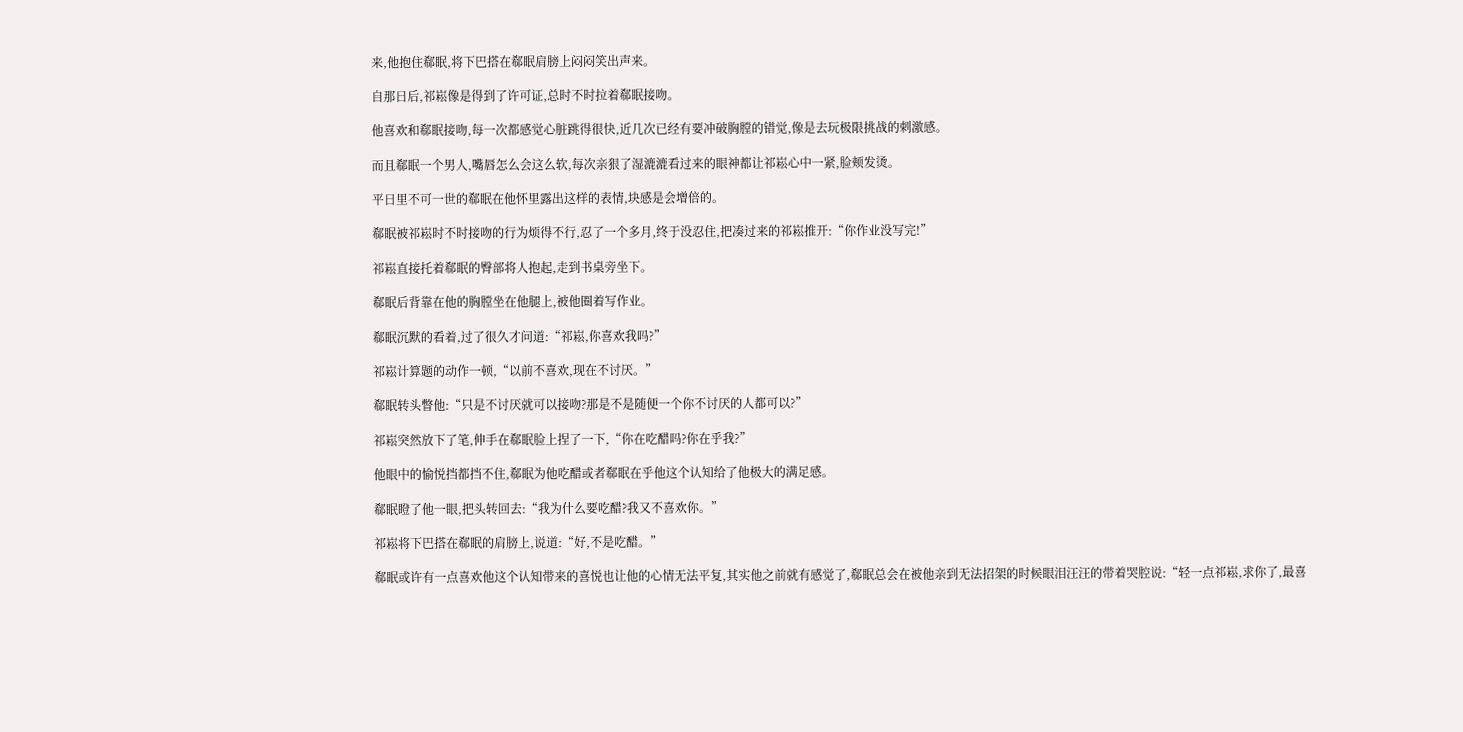来,他抱住郗眠,将下巴搭在郗眠肩膀上闷闷笑出声来。

自那日后,祁崧像是得到了许可证,总时不时拉着郗眠接吻。

他喜欢和郗眠接吻,每一次都感觉心脏跳得很快,近几次已经有要冲破胸膛的错觉,像是去玩极限挑战的刺激感。

而且郗眠一个男人,嘴唇怎么会这么软,每次亲狠了湿漉漉看过来的眼神都让祁崧心中一紧,脸颊发烫。

平日里不可一世的郗眠在他怀里露出这样的表情,块感是会增倍的。

郗眠被祁崧时不时接吻的行为烦得不行,忍了一个多月,终于没忍住,把凑过来的祁崧推开:“你作业没写完!”

祁崧直接托着郗眠的臀部将人抱起,走到书桌旁坐下。

郗眠后背靠在他的胸膛坐在他腿上,被他圈着写作业。

郗眠沉默的看着,过了很久才问道:“祁崧,你喜欢我吗?”

祁崧计算题的动作一顿,“以前不喜欢,现在不讨厌。”

郗眠转头瞥他:“只是不讨厌就可以接吻?那是不是随便一个你不讨厌的人都可以?”

祁崧突然放下了笔,伸手在郗眠脸上捏了一下,“你在吃醋吗?你在乎我?”

他眼中的愉悦挡都挡不住,郗眠为他吃醋或者郗眠在乎他这个认知给了他极大的满足感。

郗眠瞪了他一眼,把头转回去:“我为什么要吃醋?我又不喜欢你。”

祁崧将下巴搭在郗眠的肩膀上,说道:“好,不是吃醋。”

郗眠或许有一点喜欢他这个认知带来的喜悦也让他的心情无法平复,其实他之前就有感觉了,郗眠总会在被他亲到无法招架的时候眼泪汪汪的带着哭腔说:“轻一点祁崧,求你了,最喜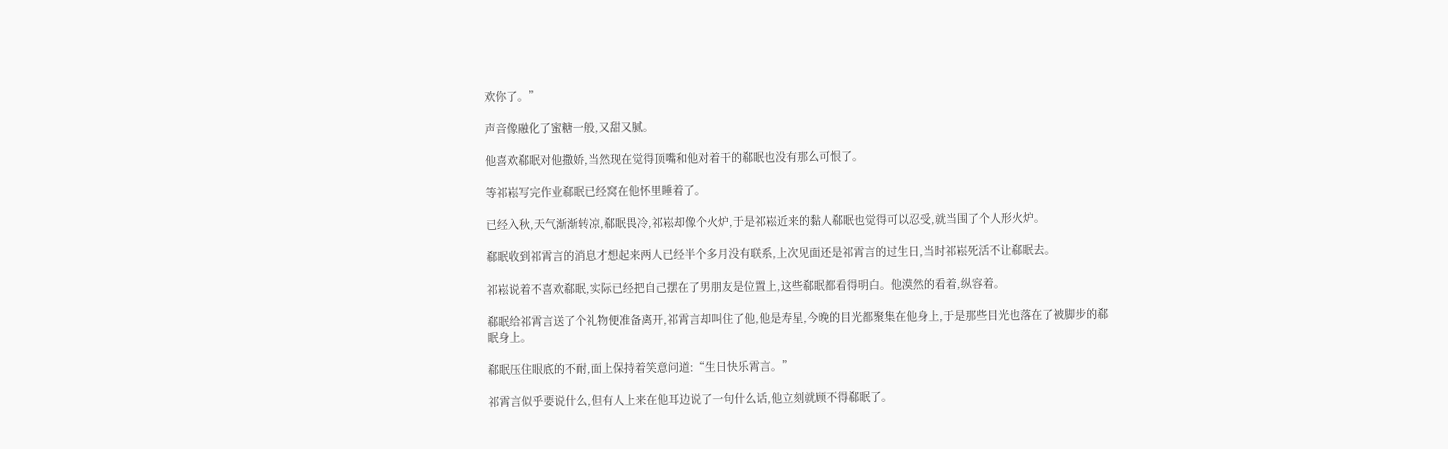欢你了。”

声音像融化了蜜糖一般,又甜又腻。

他喜欢郗眠对他撒娇,当然现在觉得顶嘴和他对着干的郗眠也没有那么可恨了。

等祁崧写完作业郗眠已经窝在他怀里睡着了。

已经入秋,天气渐渐转凉,郗眠畏冷,祁崧却像个火炉,于是祁崧近来的黏人郗眠也觉得可以忍受,就当围了个人形火炉。

郗眠收到祁霄言的消息才想起来两人已经半个多月没有联系,上次见面还是祁霄言的过生日,当时祁崧死活不让郗眠去。

祁崧说着不喜欢郗眠,实际已经把自己摆在了男朋友是位置上,这些郗眠都看得明白。他漠然的看着,纵容着。

郗眠给祁霄言送了个礼物便准备离开,祁霄言却叫住了他,他是寿星,今晚的目光都聚集在他身上,于是那些目光也落在了被脚步的郗眠身上。

郗眠压住眼底的不耐,面上保持着笑意问道:“生日快乐霄言。”

祁霄言似乎要说什么,但有人上来在他耳边说了一句什么话,他立刻就顾不得郗眠了。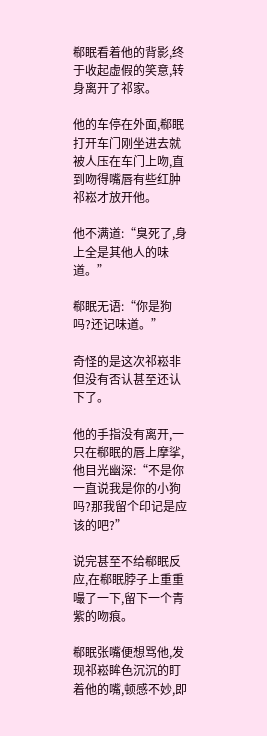郗眠看着他的背影,终于收起虚假的笑意,转身离开了祁家。

他的车停在外面,郗眠打开车门刚坐进去就被人压在车门上吻,直到吻得嘴唇有些红肿祁崧才放开他。

他不满道:“臭死了,身上全是其他人的味道。”

郗眠无语:“你是狗吗?还记味道。”

奇怪的是这次祁崧非但没有否认甚至还认下了。

他的手指没有离开,一只在郗眠的唇上摩挲,他目光幽深:“不是你一直说我是你的小狗吗?那我留个印记是应该的吧?”

说完甚至不给郗眠反应,在郗眠脖子上重重嘬了一下,留下一个青紫的吻痕。

郗眠张嘴便想骂他,发现祁崧眸色沉沉的盯着他的嘴,顿感不妙,即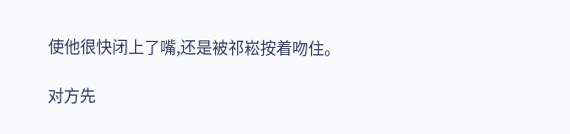使他很快闭上了嘴,还是被祁崧按着吻住。

对方先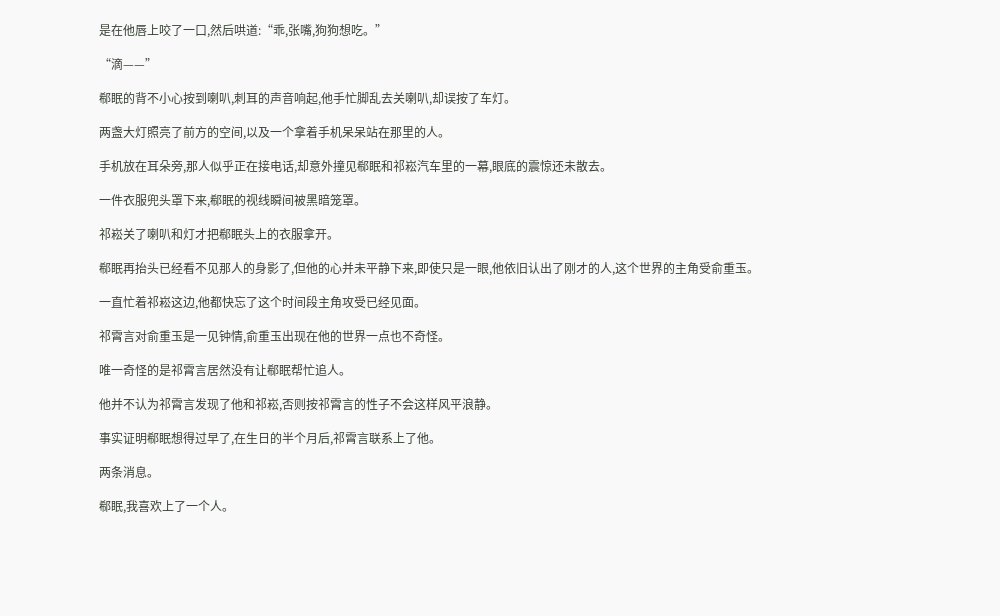是在他唇上咬了一口,然后哄道:“乖,张嘴,狗狗想吃。”

“滴——”

郗眠的背不小心按到喇叭,刺耳的声音响起,他手忙脚乱去关喇叭,却误按了车灯。

两盏大灯照亮了前方的空间,以及一个拿着手机呆呆站在那里的人。

手机放在耳朵旁,那人似乎正在接电话,却意外撞见郗眠和祁崧汽车里的一幕,眼底的震惊还未散去。

一件衣服兜头罩下来,郗眠的视线瞬间被黑暗笼罩。

祁崧关了喇叭和灯才把郗眠头上的衣服拿开。

郗眠再抬头已经看不见那人的身影了,但他的心并未平静下来,即使只是一眼,他依旧认出了刚才的人,这个世界的主角受俞重玉。

一直忙着祁崧这边,他都快忘了这个时间段主角攻受已经见面。

祁霄言对俞重玉是一见钟情,俞重玉出现在他的世界一点也不奇怪。

唯一奇怪的是祁霄言居然没有让郗眠帮忙追人。

他并不认为祁霄言发现了他和祁崧,否则按祁霄言的性子不会这样风平浪静。

事实证明郗眠想得过早了,在生日的半个月后,祁霄言联系上了他。

两条消息。

郗眠,我喜欢上了一个人。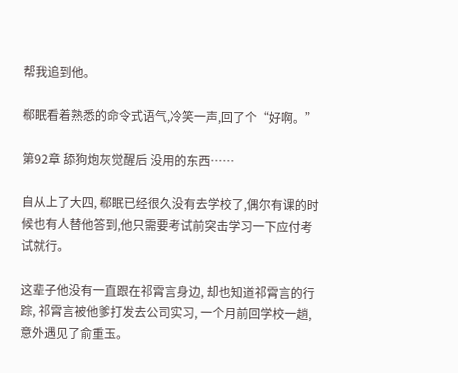帮我追到他。

郗眠看着熟悉的命令式语气,冷笑一声,回了个“好啊。”

第92章 舔狗炮灰觉醒后 没用的东西……

自从上了大四, 郗眠已经很久没有去学校了,偶尔有课的时候也有人替他答到,他只需要考试前突击学习一下应付考试就行。

这辈子他没有一直跟在祁霄言身边, 却也知道祁霄言的行踪, 祁霄言被他爹打发去公司实习, 一个月前回学校一趟, 意外遇见了俞重玉。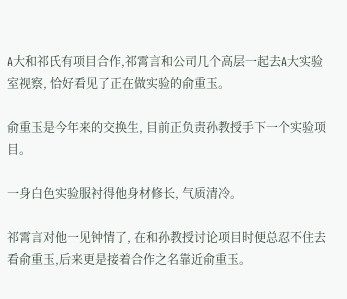A大和祁氏有项目合作,祁霄言和公司几个高层一起去A大实验室视察, 恰好看见了正在做实验的俞重玉。

俞重玉是今年来的交换生, 目前正负责孙教授手下一个实验项目。

一身白色实验服衬得他身材修长, 气质清冷。

祁霄言对他一见钟情了, 在和孙教授讨论项目时便总忍不住去看俞重玉,后来更是接着合作之名靠近俞重玉。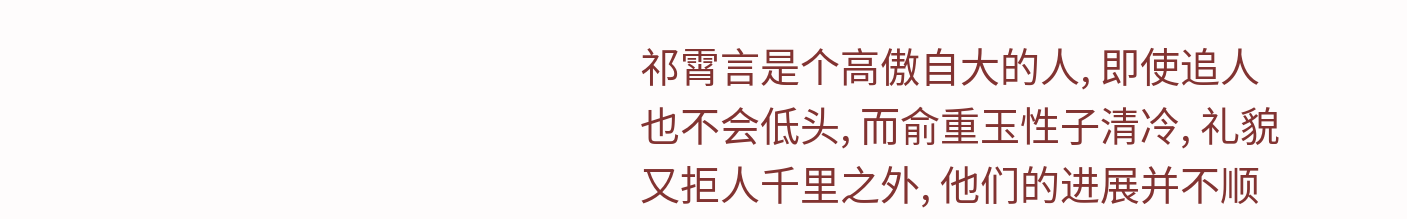祁霄言是个高傲自大的人, 即使追人也不会低头, 而俞重玉性子清冷, 礼貌又拒人千里之外, 他们的进展并不顺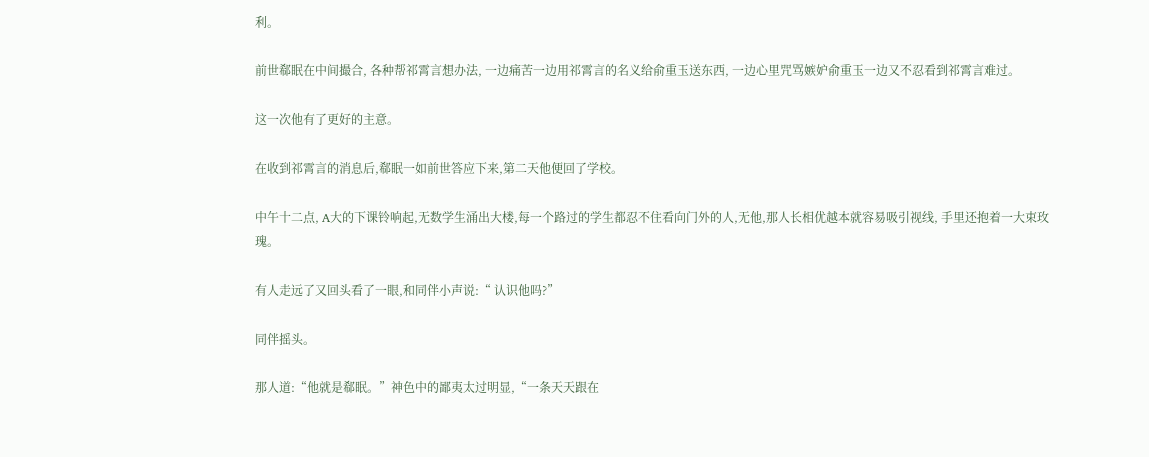利。

前世郗眠在中间撮合, 各种帮祁霄言想办法, 一边痛苦一边用祁霄言的名义给俞重玉送东西, 一边心里咒骂嫉妒俞重玉一边又不忍看到祁霄言难过。

这一次他有了更好的主意。

在收到祁霄言的消息后,郗眠一如前世答应下来,第二天他便回了学校。

中午十二点, A大的下课铃响起,无数学生涌出大楼,每一个路过的学生都忍不住看向门外的人,无他,那人长相优越本就容易吸引视线, 手里还抱着一大束玫瑰。

有人走远了又回头看了一眼,和同伴小声说:“ 认识他吗?”

同伴摇头。

那人道:“他就是郗眠。”神色中的鄙夷太过明显,“一条天天跟在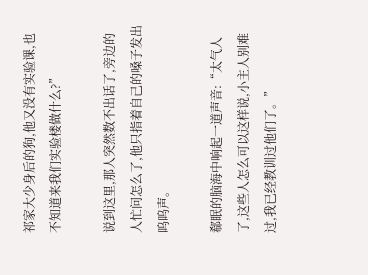祁家大少身后的狗,他又没有实验课,也不知道来我们实验楼做什么?”

说到这里,那人突然数不出话了,旁边的人忙问怎么了,他只指着自己的嗓子发出呜呜声。

郗眠的脑海中响起一道声音:“太气人了,这些人怎么可以这样说,小主人别难过,我已经教训过他们了。”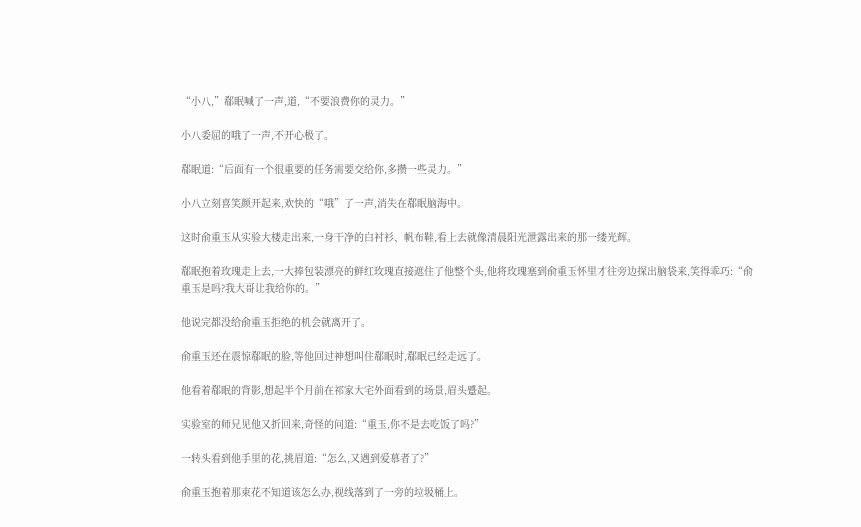“小八,”郗眠喊了一声,道,“不要浪费你的灵力。”

小八委屈的哦了一声,不开心极了。

郗眠道:“后面有一个很重要的任务需要交给你,多攒一些灵力。”

小八立刻喜笑颜开起来,欢快的“哦”了一声,消失在郗眠脑海中。

这时俞重玉从实验大楼走出来,一身干净的白衬衫、帆布鞋,看上去就像清晨阳光泄露出来的那一缕光辉。

郗眠抱着玫瑰走上去,一大捧包装漂亮的鲜红玫瑰直接遮住了他整个头,他将玫瑰塞到俞重玉怀里才往旁边探出脑袋来,笑得乖巧:“俞重玉是吗?我大哥让我给你的。”

他说完都没给俞重玉拒绝的机会就离开了。

俞重玉还在震惊郗眠的脸,等他回过神想叫住郗眠时,郗眠已经走远了。

他看着郗眠的背影,想起半个月前在祁家大宅外面看到的场景,眉头蹙起。

实验室的师兄见他又折回来,奇怪的问道:“重玉,你不是去吃饭了吗?”

一转头看到他手里的花,挑眉道:“怎么,又遇到爱慕者了?”

俞重玉抱着那束花不知道该怎么办,视线落到了一旁的垃圾桶上。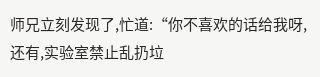师兄立刻发现了,忙道:“你不喜欢的话给我呀,还有,实验室禁止乱扔垃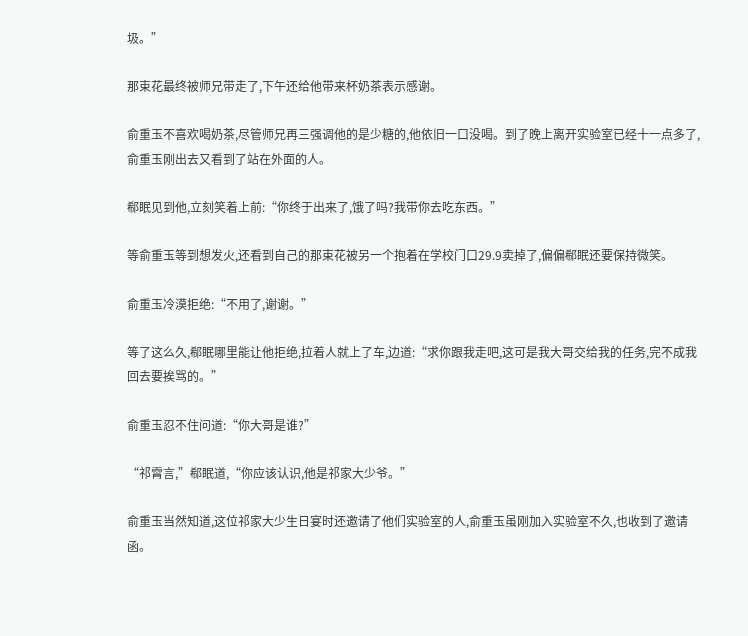圾。”

那束花最终被师兄带走了,下午还给他带来杯奶茶表示感谢。

俞重玉不喜欢喝奶茶,尽管师兄再三强调他的是少糖的,他依旧一口没喝。到了晚上离开实验室已经十一点多了,俞重玉刚出去又看到了站在外面的人。

郗眠见到他,立刻笑着上前:“你终于出来了,饿了吗?我带你去吃东西。”

等俞重玉等到想发火,还看到自己的那束花被另一个抱着在学校门口29.9卖掉了,偏偏郗眠还要保持微笑。

俞重玉冷漠拒绝:“不用了,谢谢。”

等了这么久,郗眠哪里能让他拒绝,拉着人就上了车,边道:“求你跟我走吧,这可是我大哥交给我的任务,完不成我回去要挨骂的。”

俞重玉忍不住问道:“你大哥是谁?”

“祁霄言,”郗眠道,“你应该认识,他是祁家大少爷。”

俞重玉当然知道,这位祁家大少生日宴时还邀请了他们实验室的人,俞重玉虽刚加入实验室不久,也收到了邀请函。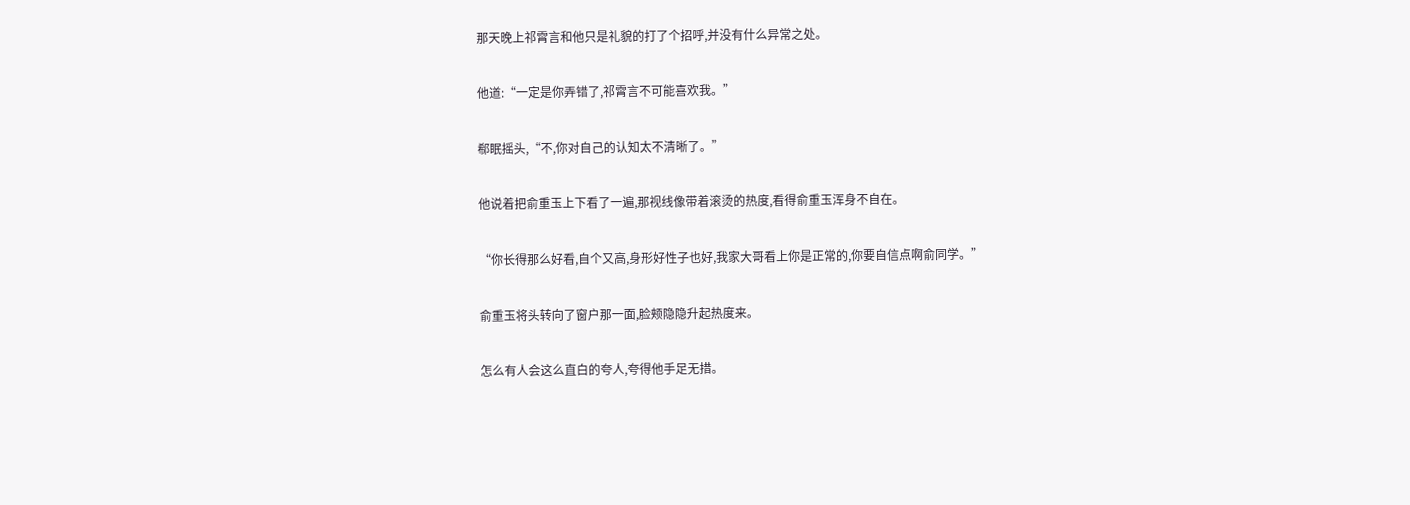那天晚上祁霄言和他只是礼貌的打了个招呼,并没有什么异常之处。

他道:“一定是你弄错了,祁霄言不可能喜欢我。”

郗眠摇头,“不,你对自己的认知太不清晰了。”

他说着把俞重玉上下看了一遍,那视线像带着滚烫的热度,看得俞重玉浑身不自在。

“你长得那么好看,自个又高,身形好性子也好,我家大哥看上你是正常的,你要自信点啊俞同学。”

俞重玉将头转向了窗户那一面,脸颊隐隐升起热度来。

怎么有人会这么直白的夸人,夸得他手足无措。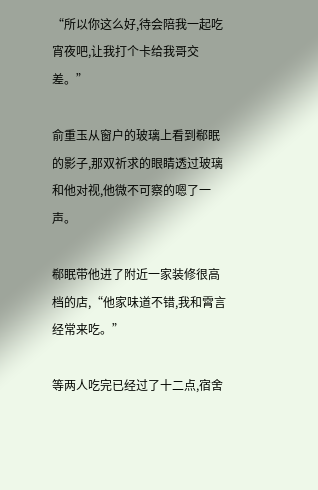“所以你这么好,待会陪我一起吃宵夜吧,让我打个卡给我哥交差。”

俞重玉从窗户的玻璃上看到郗眠的影子,那双祈求的眼睛透过玻璃和他对视,他微不可察的嗯了一声。

郗眠带他进了附近一家装修很高档的店,“他家味道不错,我和霄言经常来吃。”

等两人吃完已经过了十二点,宿舍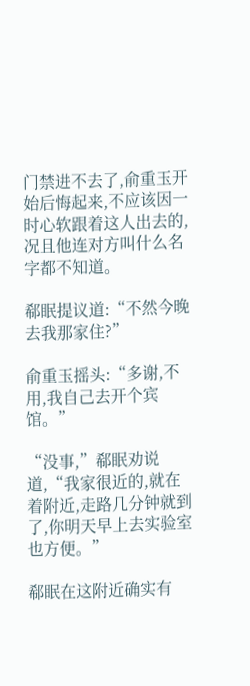门禁进不去了,俞重玉开始后悔起来,不应该因一时心软跟着这人出去的,况且他连对方叫什么名字都不知道。

郗眠提议道:“不然今晚去我那家住?”

俞重玉摇头:“多谢,不用,我自己去开个宾馆。”

“没事,”郗眠劝说道,“我家很近的,就在着附近,走路几分钟就到了,你明天早上去实验室也方便。”

郗眠在这附近确实有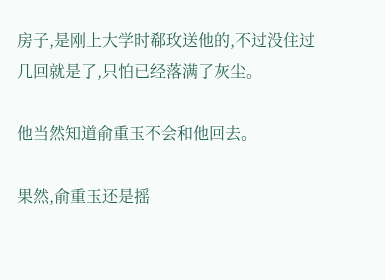房子,是刚上大学时郗玫送他的,不过没住过几回就是了,只怕已经落满了灰尘。

他当然知道俞重玉不会和他回去。

果然,俞重玉还是摇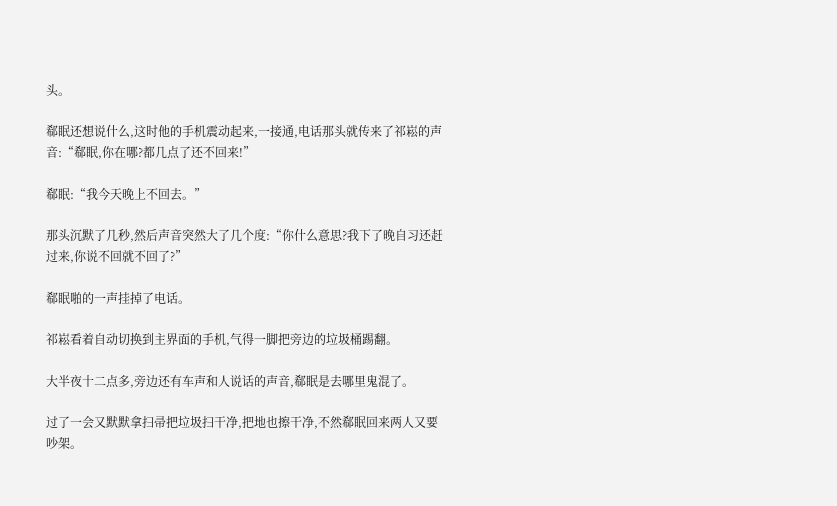头。

郗眠还想说什么,这时他的手机震动起来,一接通,电话那头就传来了祁崧的声音:“郗眠,你在哪?都几点了还不回来!”

郗眠:“我今天晚上不回去。”

那头沉默了几秒,然后声音突然大了几个度:“你什么意思?我下了晚自习还赶过来,你说不回就不回了?”

郗眠啪的一声挂掉了电话。

祁崧看着自动切换到主界面的手机,气得一脚把旁边的垃圾桶踢翻。

大半夜十二点多,旁边还有车声和人说话的声音,郗眠是去哪里鬼混了。

过了一会又默默拿扫帚把垃圾扫干净,把地也擦干净,不然郗眠回来两人又要吵架。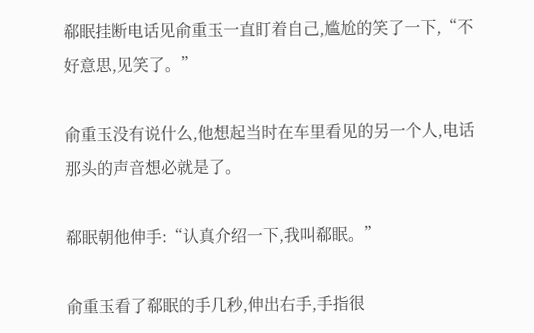郗眠挂断电话见俞重玉一直盯着自己,尴尬的笑了一下,“不好意思,见笑了。”

俞重玉没有说什么,他想起当时在车里看见的另一个人,电话那头的声音想必就是了。

郗眠朝他伸手:“认真介绍一下,我叫郗眠。”

俞重玉看了郗眠的手几秒,伸出右手,手指很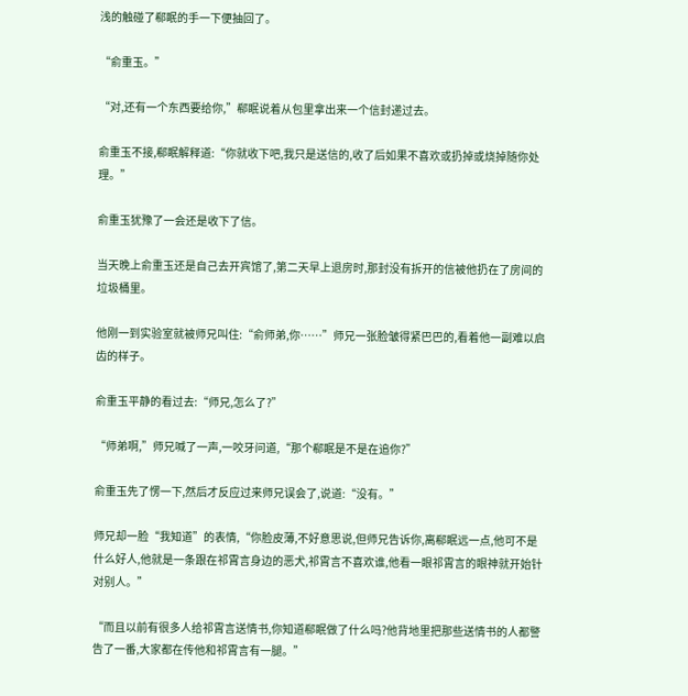浅的触碰了郗眠的手一下便抽回了。

“俞重玉。”

“对,还有一个东西要给你,”郗眠说着从包里拿出来一个信封递过去。

俞重玉不接,郗眠解释道:“你就收下吧,我只是送信的,收了后如果不喜欢或扔掉或烧掉随你处理。”

俞重玉犹豫了一会还是收下了信。

当天晚上俞重玉还是自己去开宾馆了,第二天早上退房时,那封没有拆开的信被他扔在了房间的垃圾桶里。

他刚一到实验室就被师兄叫住:“俞师弟,你……”师兄一张脸皱得紧巴巴的,看着他一副难以启齿的样子。

俞重玉平静的看过去:“师兄,怎么了?”

“师弟啊,”师兄喊了一声,一咬牙问道,“那个郗眠是不是在追你?”

俞重玉先了愣一下,然后才反应过来师兄误会了,说道:“没有。”

师兄却一脸“我知道”的表情,“你脸皮薄,不好意思说,但师兄告诉你,离郗眠远一点,他可不是什么好人,他就是一条跟在祁霄言身边的恶犬,祁霄言不喜欢谁,他看一眼祁霄言的眼神就开始针对别人。”

“而且以前有很多人给祁霄言送情书,你知道郗眠做了什么吗?他背地里把那些送情书的人都警告了一番,大家都在传他和祁霄言有一腿。”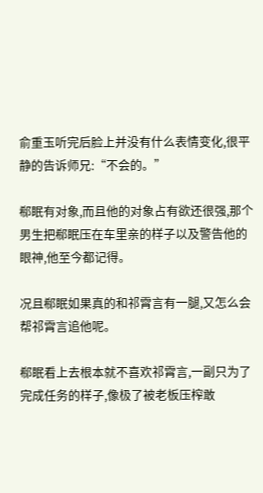俞重玉听完后脸上并没有什么表情变化,很平静的告诉师兄:“不会的。”

郗眠有对象,而且他的对象占有欲还很强,那个男生把郗眠压在车里亲的样子以及警告他的眼神,他至今都记得。

况且郗眠如果真的和祁霄言有一腿,又怎么会帮祁霄言追他呢。

郗眠看上去根本就不喜欢祁霄言,一副只为了完成任务的样子,像极了被老板压榨敢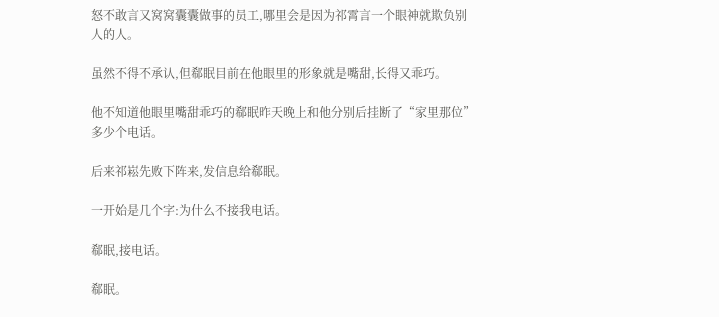怒不敢言又窝窝囊囊做事的员工,哪里会是因为祁霄言一个眼神就欺负别人的人。

虽然不得不承认,但郗眠目前在他眼里的形象就是嘴甜,长得又乖巧。

他不知道他眼里嘴甜乖巧的郗眠昨天晚上和他分别后挂断了“家里那位”多少个电话。

后来祁崧先败下阵来,发信息给郗眠。

一开始是几个字:为什么不接我电话。

郗眠,接电话。

郗眠。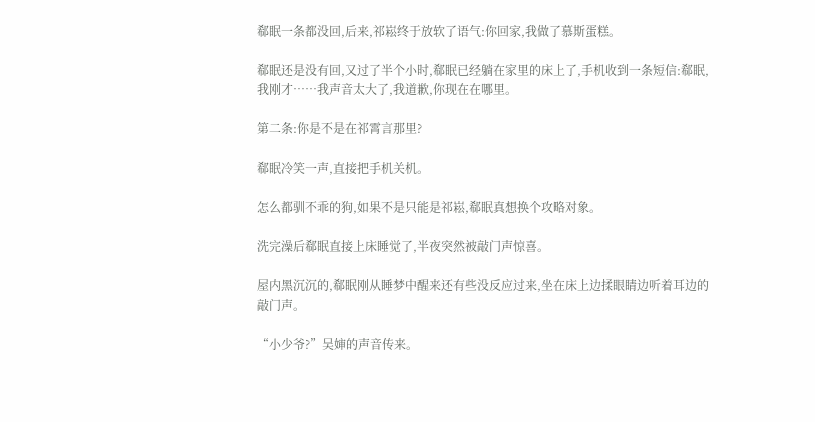郗眠一条都没回,后来,祁崧终于放软了语气:你回家,我做了慕斯蛋糕。

郗眠还是没有回,又过了半个小时,郗眠已经躺在家里的床上了,手机收到一条短信:郗眠,我刚才……我声音太大了,我道歉,你现在在哪里。

第二条:你是不是在祁霄言那里?

郗眠冷笑一声,直接把手机关机。

怎么都驯不乖的狗,如果不是只能是祁崧,郗眠真想换个攻略对象。

洗完澡后郗眠直接上床睡觉了,半夜突然被敲门声惊喜。

屋内黑沉沉的,郗眠刚从睡梦中醒来还有些没反应过来,坐在床上边揉眼睛边听着耳边的敲门声。

“小少爷?”吴婶的声音传来。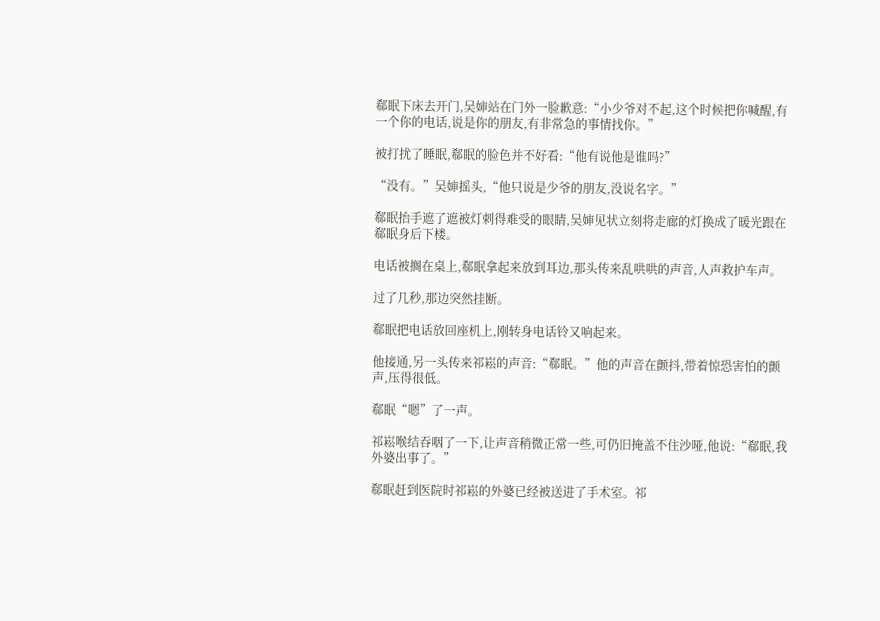郗眠下床去开门,吴婶站在门外一脸歉意:“小少爷对不起,这个时候把你喊醒,有一个你的电话,说是你的朋友,有非常急的事情找你。”

被打扰了睡眠,郗眠的脸色并不好看:“他有说他是谁吗?”

“没有。”吴婶摇头,“他只说是少爷的朋友,没说名字。”

郗眠抬手遮了遮被灯刺得难受的眼睛,吴婶见状立刻将走廊的灯换成了暖光跟在郗眠身后下楼。

电话被搁在桌上,郗眠拿起来放到耳边,那头传来乱哄哄的声音,人声救护车声。

过了几秒,那边突然挂断。

郗眠把电话放回座机上,刚转身电话铃又响起来。

他接通,另一头传来祁崧的声音:“郗眠。”他的声音在颤抖,带着惊恐害怕的颤声,压得很低。

郗眠“嗯”了一声。

祁崧喉结吞咽了一下,让声音稍微正常一些,可仍旧掩盖不住沙哑,他说:“郗眠,我外婆出事了。”

郗眠赶到医院时祁崧的外婆已经被送进了手术室。祁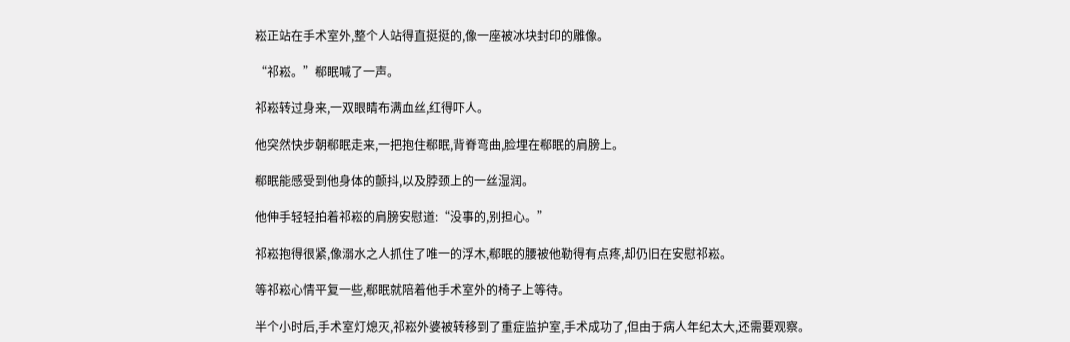崧正站在手术室外,整个人站得直挺挺的,像一座被冰块封印的雕像。

“祁崧。”郗眠喊了一声。

祁崧转过身来,一双眼睛布满血丝,红得吓人。

他突然快步朝郗眠走来,一把抱住郗眠,背脊弯曲,脸埋在郗眠的肩膀上。

郗眠能感受到他身体的颤抖,以及脖颈上的一丝湿润。

他伸手轻轻拍着祁崧的肩膀安慰道:“没事的,别担心。”

祁崧抱得很紧,像溺水之人抓住了唯一的浮木,郗眠的腰被他勒得有点疼,却仍旧在安慰祁崧。

等祁崧心情平复一些,郗眠就陪着他手术室外的椅子上等待。

半个小时后,手术室灯熄灭,祁崧外婆被转移到了重症监护室,手术成功了,但由于病人年纪太大,还需要观察。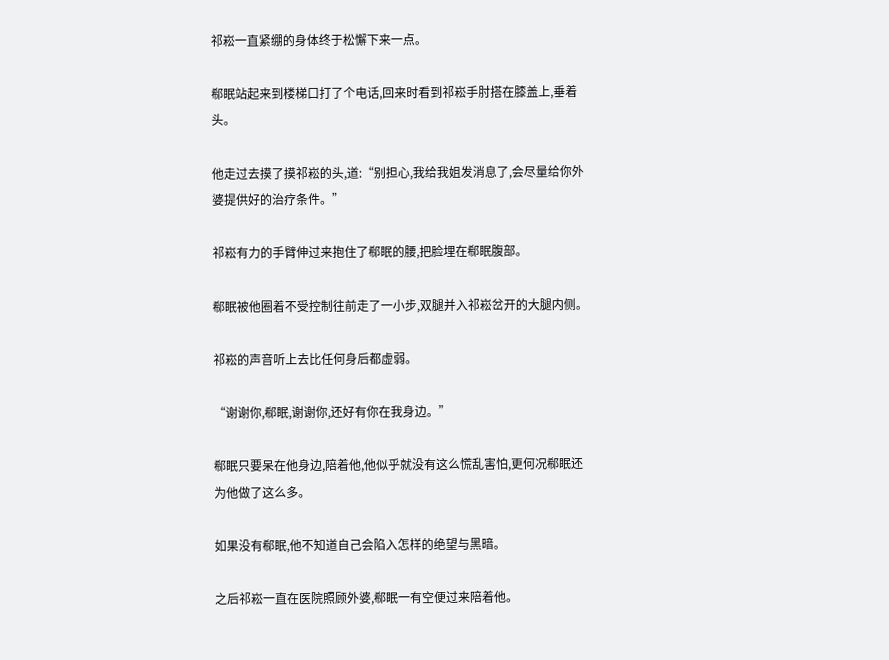祁崧一直紧绷的身体终于松懈下来一点。

郗眠站起来到楼梯口打了个电话,回来时看到祁崧手肘搭在膝盖上,垂着头。

他走过去摸了摸祁崧的头,道:“别担心,我给我姐发消息了,会尽量给你外婆提供好的治疗条件。”

祁崧有力的手臂伸过来抱住了郗眠的腰,把脸埋在郗眠腹部。

郗眠被他圈着不受控制往前走了一小步,双腿并入祁崧岔开的大腿内侧。

祁崧的声音听上去比任何身后都虚弱。

“谢谢你,郗眠,谢谢你,还好有你在我身边。”

郗眠只要呆在他身边,陪着他,他似乎就没有这么慌乱害怕,更何况郗眠还为他做了这么多。

如果没有郗眠,他不知道自己会陷入怎样的绝望与黑暗。

之后祁崧一直在医院照顾外婆,郗眠一有空便过来陪着他。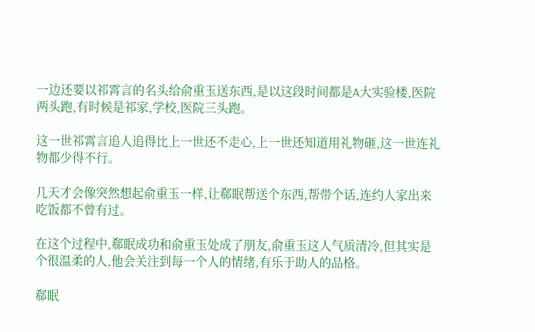一边还要以祁霄言的名头给俞重玉送东西,是以这段时间都是A大实验楼,医院两头跑,有时候是祁家,学校,医院三头跑。

这一世祁霄言追人追得比上一世还不走心,上一世还知道用礼物砸,这一世连礼物都少得不行。

几天才会像突然想起俞重玉一样,让郗眠帮送个东西,帮带个话,连约人家出来吃饭都不曾有过。

在这个过程中,郗眠成功和俞重玉处成了朋友,俞重玉这人气质清冷,但其实是个很温柔的人,他会关注到每一个人的情绪,有乐于助人的品格。

郗眠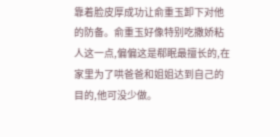靠着脸皮厚成功让俞重玉卸下对他的防备。俞重玉好像特别吃撒娇粘人这一点,偏偏这是郗眠最擅长的,在家里为了哄爸爸和姐姐达到自己的目的,他可没少做。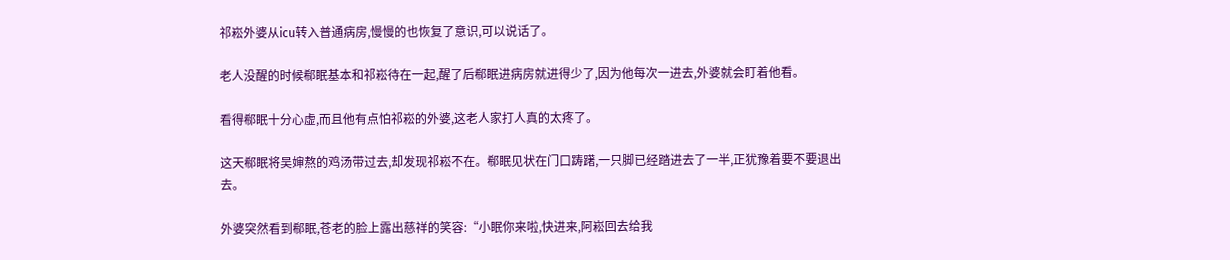祁崧外婆从icu转入普通病房,慢慢的也恢复了意识,可以说话了。

老人没醒的时候郗眠基本和祁崧待在一起,醒了后郗眠进病房就进得少了,因为他每次一进去,外婆就会盯着他看。

看得郗眠十分心虚,而且他有点怕祁崧的外婆,这老人家打人真的太疼了。

这天郗眠将吴婶熬的鸡汤带过去,却发现祁崧不在。郗眠见状在门口踌躇,一只脚已经踏进去了一半,正犹豫着要不要退出去。

外婆突然看到郗眠,苍老的脸上露出慈祥的笑容:“小眠你来啦,快进来,阿崧回去给我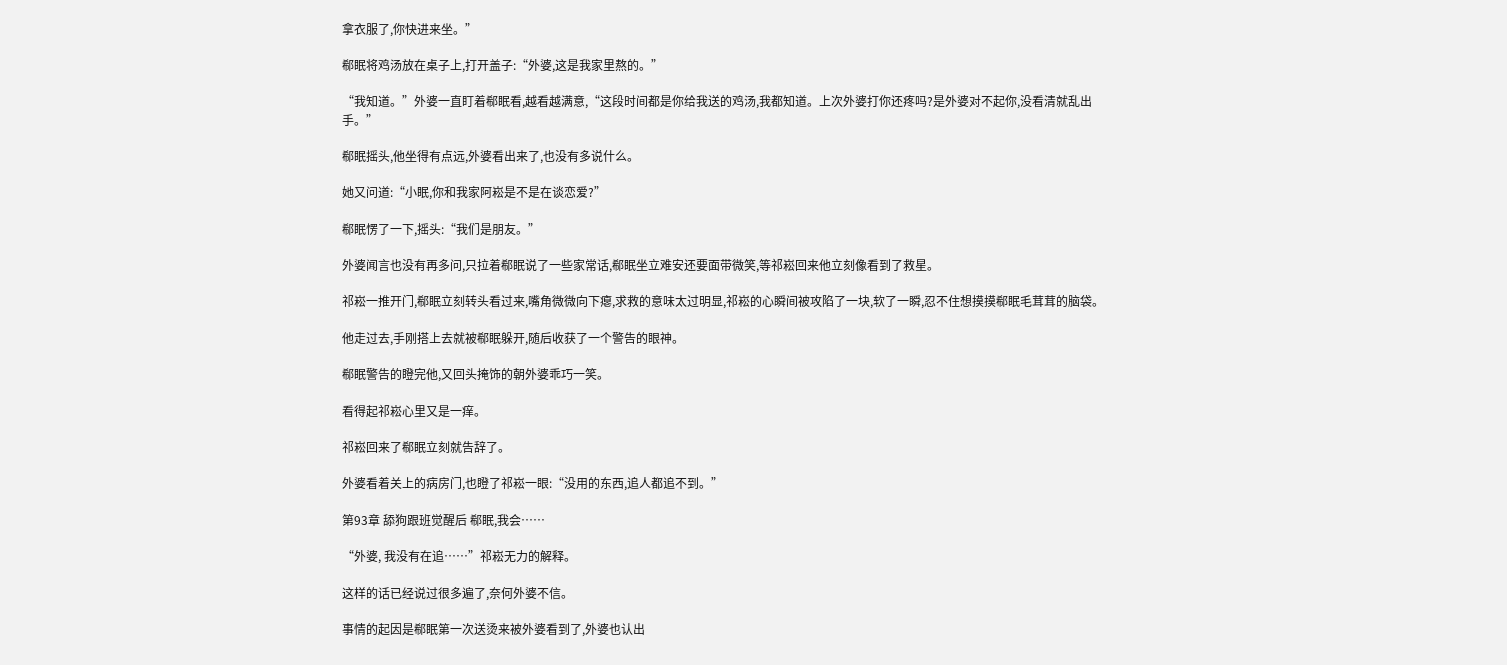拿衣服了,你快进来坐。”

郗眠将鸡汤放在桌子上,打开盖子:“外婆,这是我家里熬的。”

“我知道。”外婆一直盯着郗眠看,越看越满意,“这段时间都是你给我送的鸡汤,我都知道。上次外婆打你还疼吗?是外婆对不起你,没看清就乱出手。”

郗眠摇头,他坐得有点远,外婆看出来了,也没有多说什么。

她又问道:“小眠,你和我家阿崧是不是在谈恋爱?”

郗眠愣了一下,摇头:“我们是朋友。”

外婆闻言也没有再多问,只拉着郗眠说了一些家常话,郗眠坐立难安还要面带微笑,等祁崧回来他立刻像看到了救星。

祁崧一推开门,郗眠立刻转头看过来,嘴角微微向下瘪,求救的意味太过明显,祁崧的心瞬间被攻陷了一块,软了一瞬,忍不住想摸摸郗眠毛茸茸的脑袋。

他走过去,手刚搭上去就被郗眠躲开,随后收获了一个警告的眼神。

郗眠警告的瞪完他,又回头掩饰的朝外婆乖巧一笑。

看得起祁崧心里又是一痒。

祁崧回来了郗眠立刻就告辞了。

外婆看着关上的病房门,也瞪了祁崧一眼:“没用的东西,追人都追不到。”

第93章 舔狗跟班觉醒后 郗眠,我会……

“外婆, 我没有在追……”祁崧无力的解释。

这样的话已经说过很多遍了,奈何外婆不信。

事情的起因是郗眠第一次送烫来被外婆看到了,外婆也认出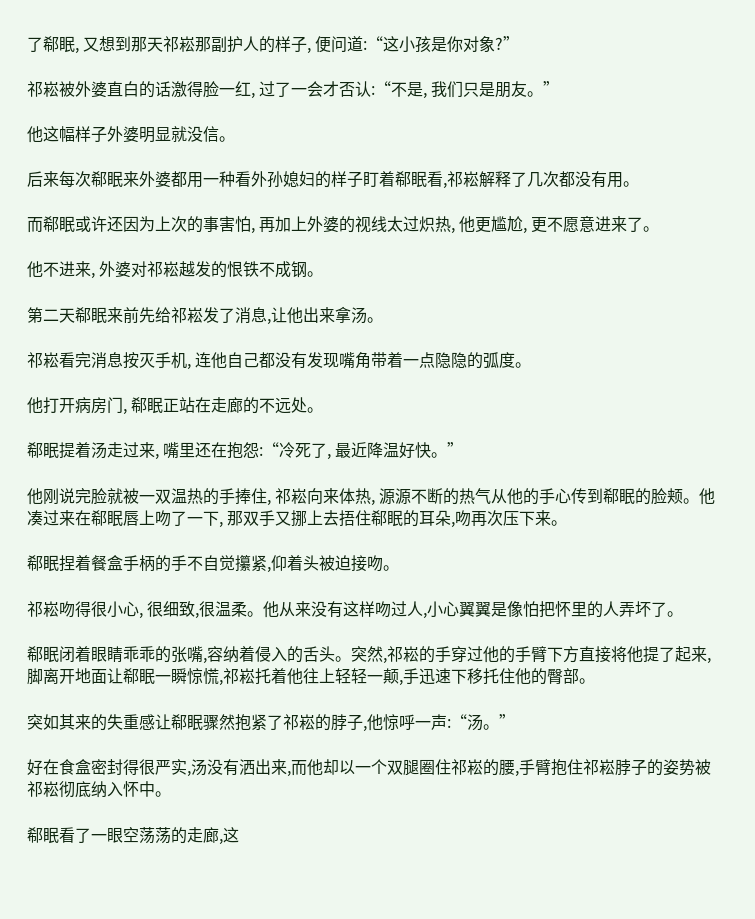了郗眠, 又想到那天祁崧那副护人的样子, 便问道:“这小孩是你对象?”

祁崧被外婆直白的话激得脸一红, 过了一会才否认:“不是, 我们只是朋友。”

他这幅样子外婆明显就没信。

后来每次郗眠来外婆都用一种看外孙媳妇的样子盯着郗眠看,祁崧解释了几次都没有用。

而郗眠或许还因为上次的事害怕, 再加上外婆的视线太过炽热, 他更尴尬, 更不愿意进来了。

他不进来, 外婆对祁崧越发的恨铁不成钢。

第二天郗眠来前先给祁崧发了消息,让他出来拿汤。

祁崧看完消息按灭手机, 连他自己都没有发现嘴角带着一点隐隐的弧度。

他打开病房门, 郗眠正站在走廊的不远处。

郗眠提着汤走过来, 嘴里还在抱怨:“冷死了, 最近降温好快。”

他刚说完脸就被一双温热的手捧住, 祁崧向来体热, 源源不断的热气从他的手心传到郗眠的脸颊。他凑过来在郗眠唇上吻了一下, 那双手又挪上去捂住郗眠的耳朵,吻再次压下来。

郗眠捏着餐盒手柄的手不自觉攥紧,仰着头被迫接吻。

祁崧吻得很小心, 很细致,很温柔。他从来没有这样吻过人,小心翼翼是像怕把怀里的人弄坏了。

郗眠闭着眼睛乖乖的张嘴,容纳着侵入的舌头。突然,祁崧的手穿过他的手臂下方直接将他提了起来, 脚离开地面让郗眠一瞬惊慌,祁崧托着他往上轻轻一颠,手迅速下移托住他的臀部。

突如其来的失重感让郗眠骤然抱紧了祁崧的脖子,他惊呼一声:“汤。”

好在食盒密封得很严实,汤没有洒出来,而他却以一个双腿圈住祁崧的腰,手臂抱住祁崧脖子的姿势被祁崧彻底纳入怀中。

郗眠看了一眼空荡荡的走廊,这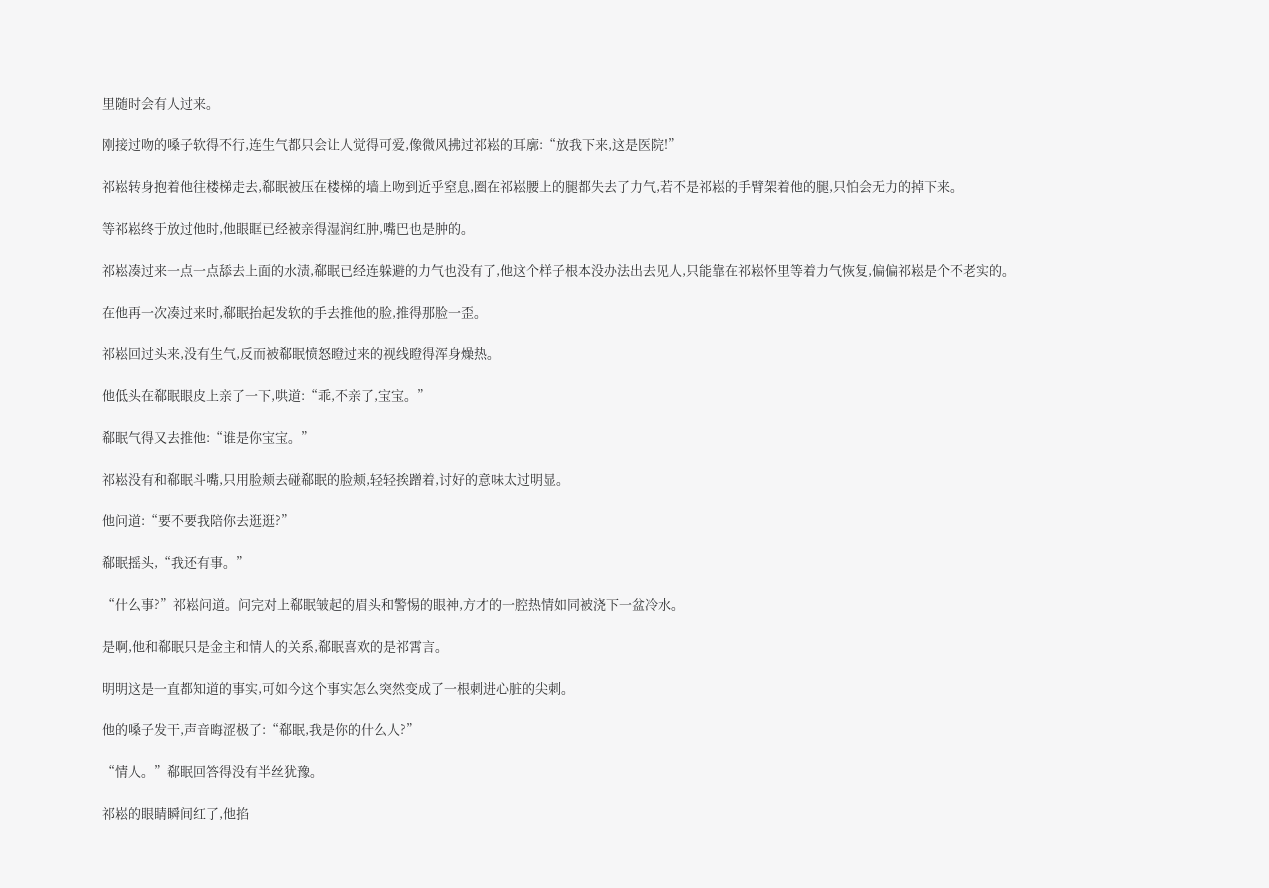里随时会有人过来。

刚接过吻的嗓子软得不行,连生气都只会让人觉得可爱,像微风拂过祁崧的耳廓:“放我下来,这是医院!”

祁崧转身抱着他往楼梯走去,郗眠被压在楼梯的墙上吻到近乎窒息,圈在祁崧腰上的腿都失去了力气,若不是祁崧的手臂架着他的腿,只怕会无力的掉下来。

等祁崧终于放过他时,他眼眶已经被亲得湿润红肿,嘴巴也是肿的。

祁崧凑过来一点一点舔去上面的水渍,郗眠已经连躲避的力气也没有了,他这个样子根本没办法出去见人,只能靠在祁崧怀里等着力气恢复,偏偏祁崧是个不老实的。

在他再一次凑过来时,郗眠抬起发软的手去推他的脸,推得那脸一歪。

祁崧回过头来,没有生气,反而被郗眠愤怒瞪过来的视线瞪得浑身燥热。

他低头在郗眠眼皮上亲了一下,哄道:“乖,不亲了,宝宝。”

郗眠气得又去推他:“谁是你宝宝。”

祁崧没有和郗眠斗嘴,只用脸颊去碰郗眠的脸颊,轻轻挨蹭着,讨好的意味太过明显。

他问道:“要不要我陪你去逛逛?”

郗眠摇头,“我还有事。”

“什么事?”祁崧问道。问完对上郗眠皱起的眉头和警惕的眼神,方才的一腔热情如同被浇下一盆冷水。

是啊,他和郗眠只是金主和情人的关系,郗眠喜欢的是祁霄言。

明明这是一直都知道的事实,可如今这个事实怎么突然变成了一根刺进心脏的尖刺。

他的嗓子发干,声音晦涩极了:“郗眠,我是你的什么人?”

“情人。”郗眠回答得没有半丝犹豫。

祁崧的眼睛瞬间红了,他掐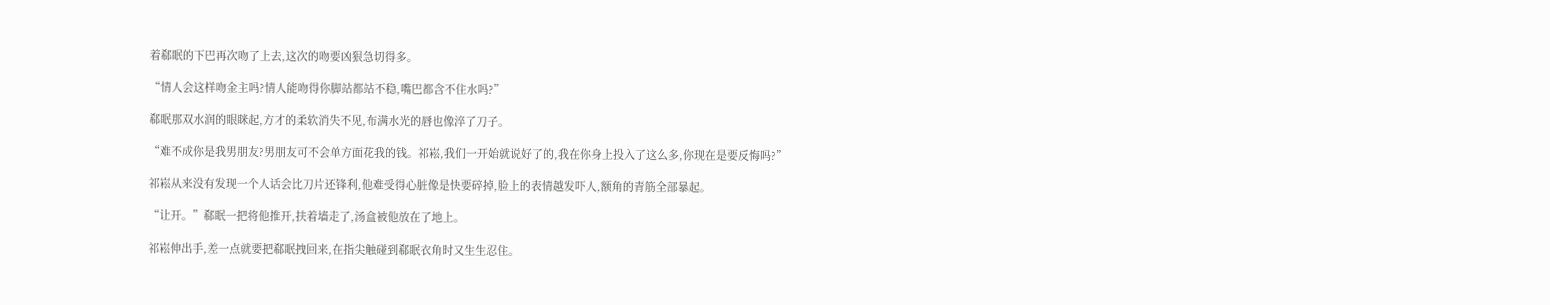着郗眠的下巴再次吻了上去,这次的吻要凶狠急切得多。

“情人会这样吻金主吗?情人能吻得你脚站都站不稳,嘴巴都含不住水吗?”

郗眠那双水润的眼眯起,方才的柔软消失不见,布满水光的唇也像淬了刀子。

“难不成你是我男朋友?男朋友可不会单方面花我的钱。祁崧,我们一开始就说好了的,我在你身上投入了这么多,你现在是要反悔吗?”

祁崧从来没有发现一个人话会比刀片还锋利,他难受得心脏像是快要碎掉,脸上的表情越发吓人,额角的青筋全部暴起。

“让开。”郗眠一把将他推开,扶着墙走了,汤盒被他放在了地上。

祁崧伸出手,差一点就要把郗眠拽回来,在指尖触碰到郗眠衣角时又生生忍住。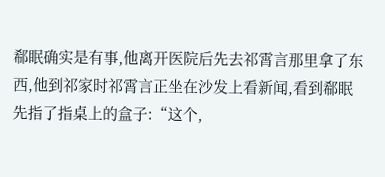郗眠确实是有事,他离开医院后先去祁霄言那里拿了东西,他到祁家时祁霄言正坐在沙发上看新闻,看到郗眠先指了指桌上的盒子:“这个,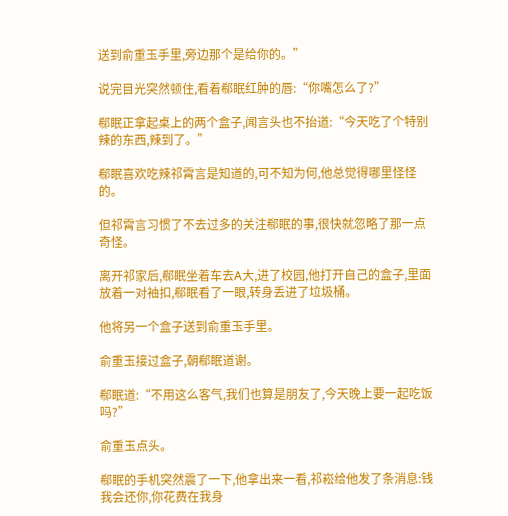送到俞重玉手里,旁边那个是给你的。”

说完目光突然顿住,看着郗眠红肿的唇:“你嘴怎么了?”

郗眠正拿起桌上的两个盒子,闻言头也不抬道:“今天吃了个特别辣的东西,辣到了。”

郗眠喜欢吃辣祁霄言是知道的,可不知为何,他总觉得哪里怪怪的。

但祁霄言习惯了不去过多的关注郗眠的事,很快就忽略了那一点奇怪。

离开祁家后,郗眠坐着车去A大,进了校园,他打开自己的盒子,里面放着一对袖扣,郗眠看了一眼,转身丢进了垃圾桶。

他将另一个盒子送到俞重玉手里。

俞重玉接过盒子,朝郗眠道谢。

郗眠道:“不用这么客气,我们也算是朋友了,今天晚上要一起吃饭吗?”

俞重玉点头。

郗眠的手机突然震了一下,他拿出来一看,祁崧给他发了条消息:钱我会还你,你花费在我身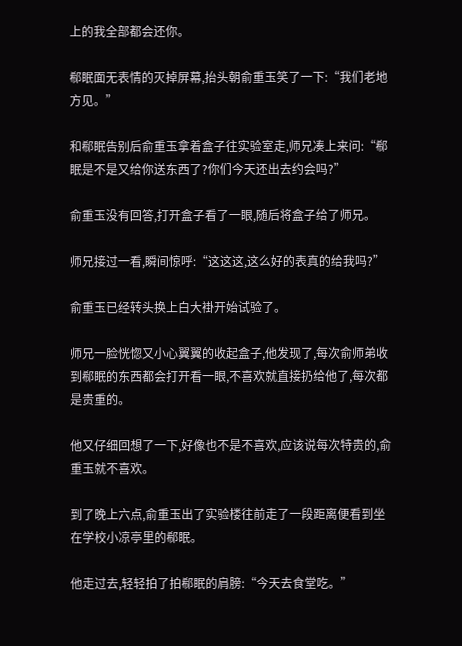上的我全部都会还你。

郗眠面无表情的灭掉屏幕,抬头朝俞重玉笑了一下:“我们老地方见。”

和郗眠告别后俞重玉拿着盒子往实验室走,师兄凑上来问:“郗眠是不是又给你送东西了?你们今天还出去约会吗?”

俞重玉没有回答,打开盒子看了一眼,随后将盒子给了师兄。

师兄接过一看,瞬间惊呼:“这这这,这么好的表真的给我吗?”

俞重玉已经转头换上白大褂开始试验了。

师兄一脸恍惚又小心翼翼的收起盒子,他发现了,每次俞师弟收到郗眠的东西都会打开看一眼,不喜欢就直接扔给他了,每次都是贵重的。

他又仔细回想了一下,好像也不是不喜欢,应该说每次特贵的,俞重玉就不喜欢。

到了晚上六点,俞重玉出了实验楼往前走了一段距离便看到坐在学校小凉亭里的郗眠。

他走过去,轻轻拍了拍郗眠的肩膀:“今天去食堂吃。”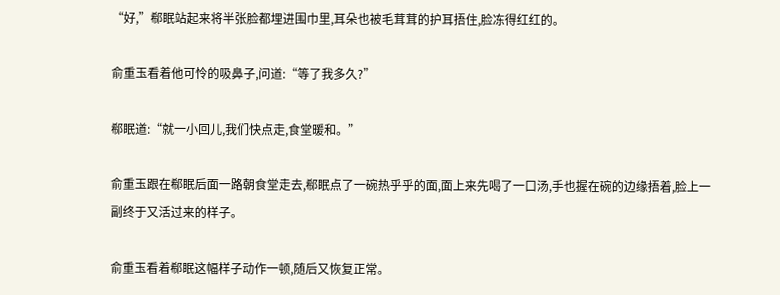“好,”郗眠站起来将半张脸都埋进围巾里,耳朵也被毛茸茸的护耳捂住,脸冻得红红的。

俞重玉看着他可怜的吸鼻子,问道:“等了我多久?”

郗眠道:“就一小回儿,我们快点走,食堂暖和。”

俞重玉跟在郗眠后面一路朝食堂走去,郗眠点了一碗热乎乎的面,面上来先喝了一口汤,手也握在碗的边缘捂着,脸上一副终于又活过来的样子。

俞重玉看着郗眠这幅样子动作一顿,随后又恢复正常。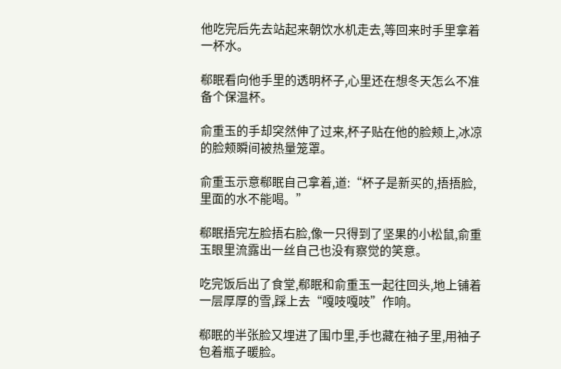他吃完后先去站起来朝饮水机走去,等回来时手里拿着一杯水。

郗眠看向他手里的透明杯子,心里还在想冬天怎么不准备个保温杯。

俞重玉的手却突然伸了过来,杯子贴在他的脸颊上,冰凉的脸颊瞬间被热量笼罩。

俞重玉示意郗眠自己拿着,道:“杯子是新买的,捂捂脸,里面的水不能喝。”

郗眠捂完左脸捂右脸,像一只得到了坚果的小松鼠,俞重玉眼里流露出一丝自己也没有察觉的笑意。

吃完饭后出了食堂,郗眠和俞重玉一起往回头,地上铺着一层厚厚的雪,踩上去“嘎吱嘎吱”作响。

郗眠的半张脸又埋进了围巾里,手也藏在袖子里,用袖子包着瓶子暖脸。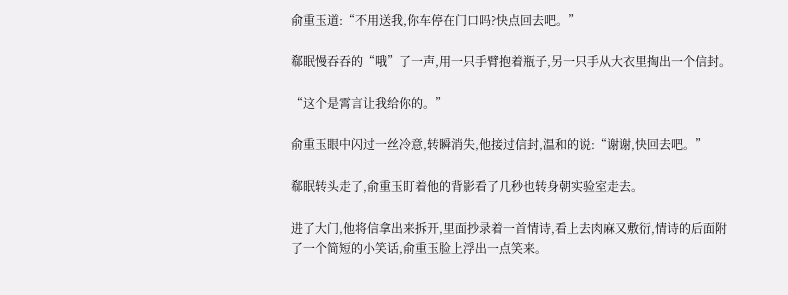俞重玉道:“不用送我,你车停在门口吗?快点回去吧。”

郗眠慢吞吞的“哦”了一声,用一只手臂抱着瓶子,另一只手从大衣里掏出一个信封。

“这个是霄言让我给你的。”

俞重玉眼中闪过一丝冷意,转瞬消失,他接过信封,温和的说:“谢谢,快回去吧。”

郗眠转头走了,俞重玉盯着他的背影看了几秒也转身朝实验室走去。

进了大门,他将信拿出来拆开,里面抄录着一首情诗,看上去肉麻又敷衍,情诗的后面附了一个简短的小笑话,俞重玉脸上浮出一点笑来。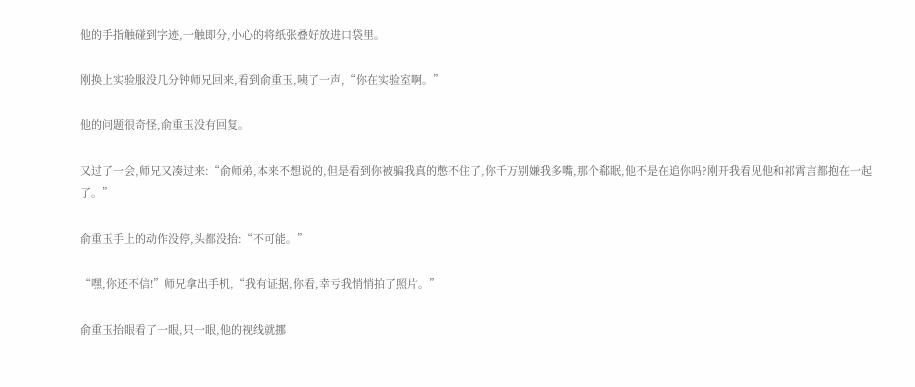他的手指触碰到字迹,一触即分,小心的将纸张叠好放进口袋里。

刚换上实验服没几分钟师兄回来,看到俞重玉,咦了一声,“你在实验室啊。”

他的问题很奇怪,俞重玉没有回复。

又过了一会,师兄又凑过来:“俞师弟,本来不想说的,但是看到你被骗我真的憋不住了,你千万别嫌我多嘴,那个郗眠,他不是在追你吗?刚开我看见他和祁霄言都抱在一起了。”

俞重玉手上的动作没停,头都没抬:“不可能。”

“嘿,你还不信!”师兄拿出手机,“我有证据,你看,幸亏我悄悄拍了照片。”

俞重玉抬眼看了一眼,只一眼,他的视线就挪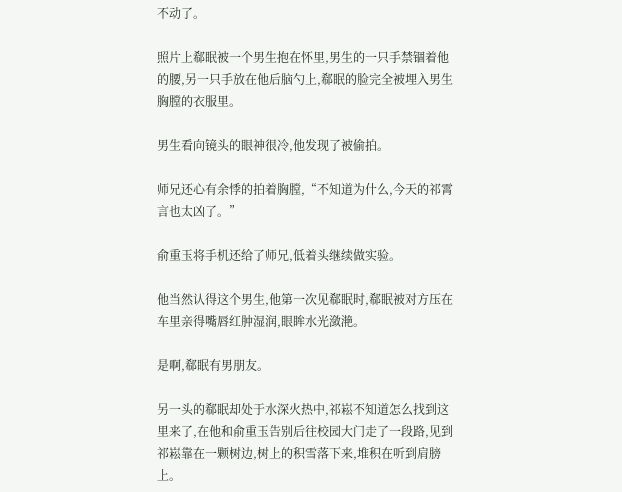不动了。

照片上郗眠被一个男生抱在怀里,男生的一只手禁锢着他的腰,另一只手放在他后脑勺上,郗眠的脸完全被埋入男生胸膛的衣服里。

男生看向镜头的眼神很冷,他发现了被偷拍。

师兄还心有余悸的拍着胸膛,“不知道为什么,今天的祁霄言也太凶了。”

俞重玉将手机还给了师兄,低着头继续做实验。

他当然认得这个男生,他第一次见郗眠时,郗眠被对方压在车里亲得嘴唇红肿湿润,眼眸水光潋滟。

是啊,郗眠有男朋友。

另一头的郗眠却处于水深火热中,祁崧不知道怎么找到这里来了,在他和俞重玉告别后往校园大门走了一段路,见到祁崧靠在一颗树边,树上的积雪落下来,堆积在听到肩膀上。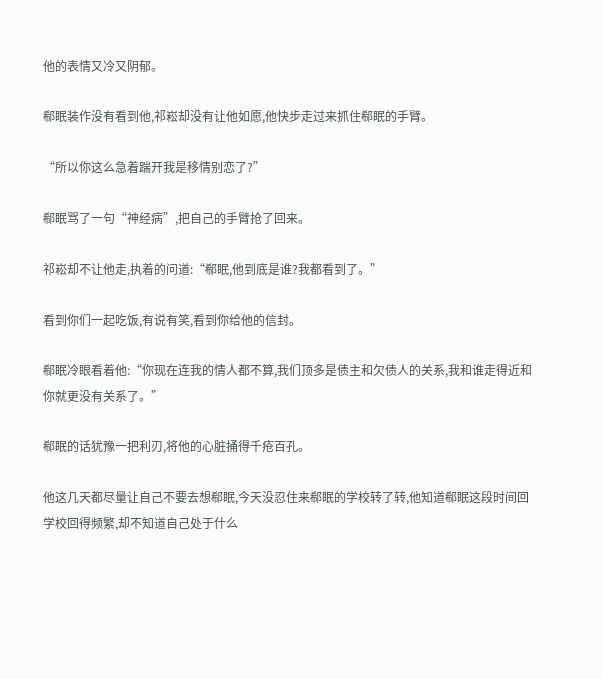他的表情又冷又阴郁。

郗眠装作没有看到他,祁崧却没有让他如愿,他快步走过来抓住郗眠的手臂。

“所以你这么急着踹开我是移情别恋了?”

郗眠骂了一句“神经病”,把自己的手臂抢了回来。

祁崧却不让他走,执着的问道:“郗眠,他到底是谁?我都看到了。”

看到你们一起吃饭,有说有笑,看到你给他的信封。

郗眠冷眼看着他:“你现在连我的情人都不算,我们顶多是债主和欠债人的关系,我和谁走得近和你就更没有关系了。”

郗眠的话犹豫一把利刃,将他的心脏捅得千疮百孔。

他这几天都尽量让自己不要去想郗眠,今天没忍住来郗眠的学校转了转,他知道郗眠这段时间回学校回得频繁,却不知道自己处于什么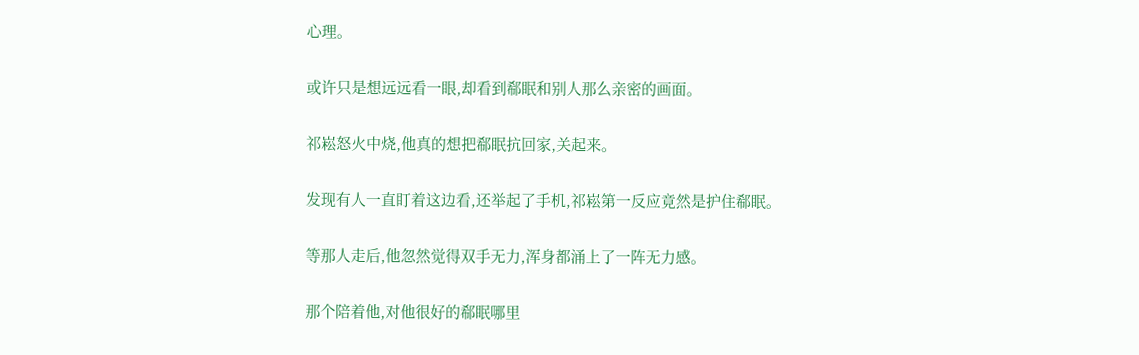心理。

或许只是想远远看一眼,却看到郗眠和别人那么亲密的画面。

祁崧怒火中烧,他真的想把郗眠抗回家,关起来。

发现有人一直盯着这边看,还举起了手机,祁崧第一反应竟然是护住郗眠。

等那人走后,他忽然觉得双手无力,浑身都涌上了一阵无力感。

那个陪着他,对他很好的郗眠哪里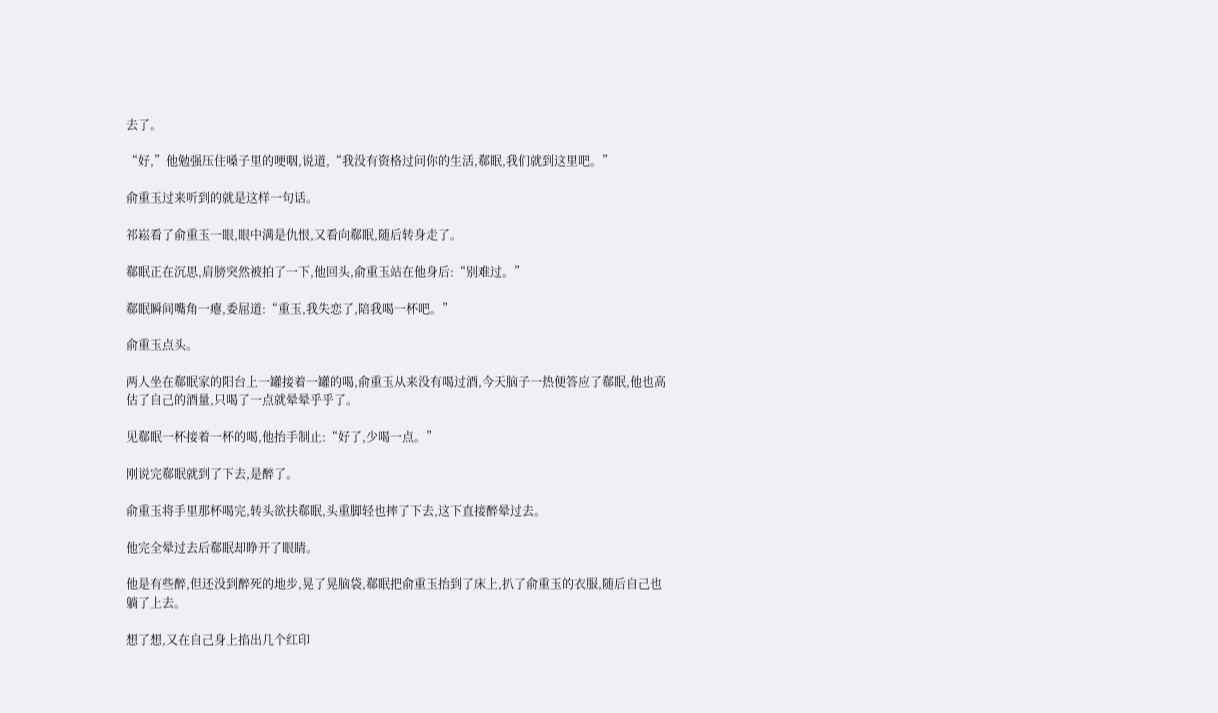去了。

“好,”他勉强压住嗓子里的哽咽,说道,“我没有资格过问你的生活,郗眠,我们就到这里吧。”

俞重玉过来听到的就是这样一句话。

祁崧看了俞重玉一眼,眼中满是仇恨,又看向郗眠,随后转身走了。

郗眠正在沉思,肩膀突然被拍了一下,他回头,俞重玉站在他身后:“别难过。”

郗眠瞬间嘴角一瘪,委屈道:“重玉,我失恋了,陪我喝一杯吧。”

俞重玉点头。

两人坐在郗眠家的阳台上一罐接着一罐的喝,俞重玉从来没有喝过酒,今天脑子一热便答应了郗眠,他也高估了自己的酒量,只喝了一点就晕晕乎乎了。

见郗眠一杯接着一杯的喝,他抬手制止:“好了,少喝一点。”

刚说完郗眠就到了下去,是醉了。

俞重玉将手里那杯喝完,转头欲扶郗眠,头重脚轻也摔了下去,这下直接醉晕过去。

他完全晕过去后郗眠却睁开了眼睛。

他是有些醉,但还没到醉死的地步,晃了晃脑袋,郗眠把俞重玉抬到了床上,扒了俞重玉的衣服,随后自己也躺了上去。

想了想,又在自己身上掐出几个红印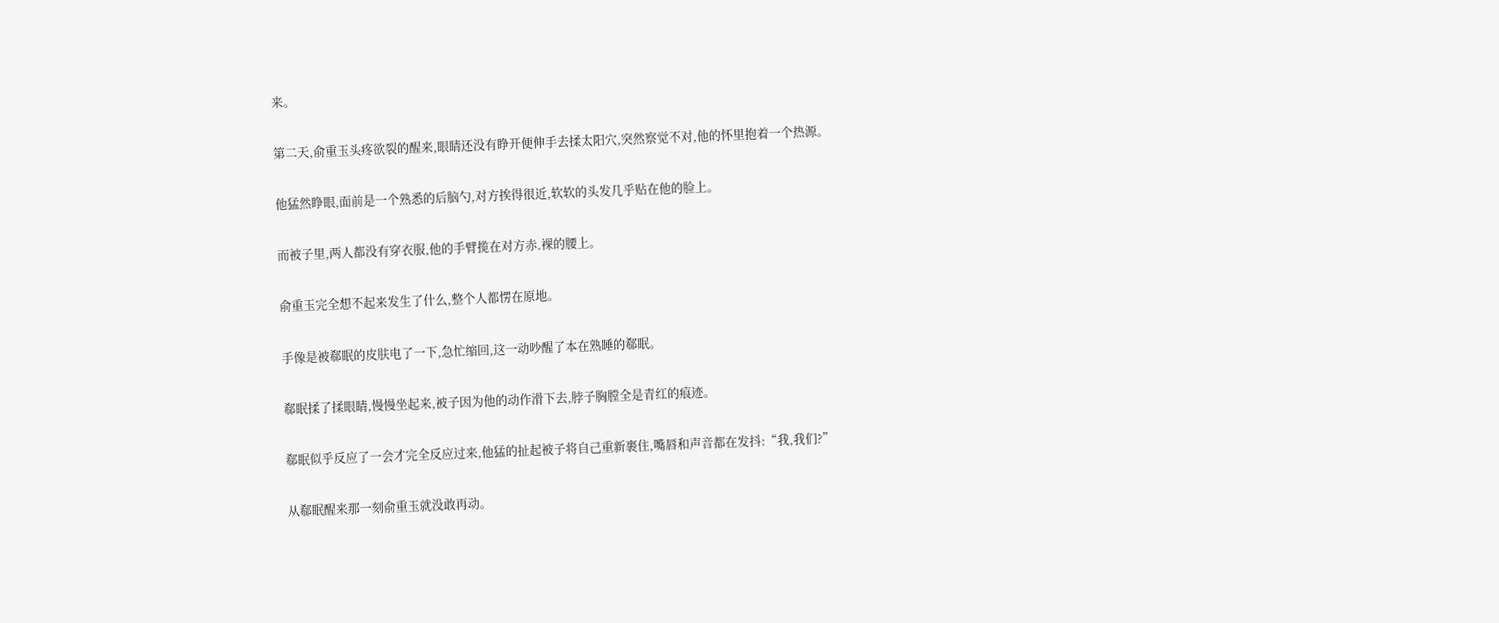来。

第二天,俞重玉头疼欲裂的醒来,眼睛还没有睁开便伸手去揉太阳穴,突然察觉不对,他的怀里抱着一个热源。

他猛然睁眼,面前是一个熟悉的后脑勺,对方挨得很近,软软的头发几乎贴在他的脸上。

而被子里,两人都没有穿衣服,他的手臂揽在对方赤.裸的腰上。

俞重玉完全想不起来发生了什么,整个人都愣在原地。

手像是被郗眠的皮肤电了一下,急忙缩回,这一动吵醒了本在熟睡的郗眠。

郗眠揉了揉眼睛,慢慢坐起来,被子因为他的动作滑下去,脖子胸膛全是青红的痕迹。

郗眠似乎反应了一会才完全反应过来,他猛的扯起被子将自己重新裹住,嘴唇和声音都在发抖:“我,我们?”

从郗眠醒来那一刻俞重玉就没敢再动。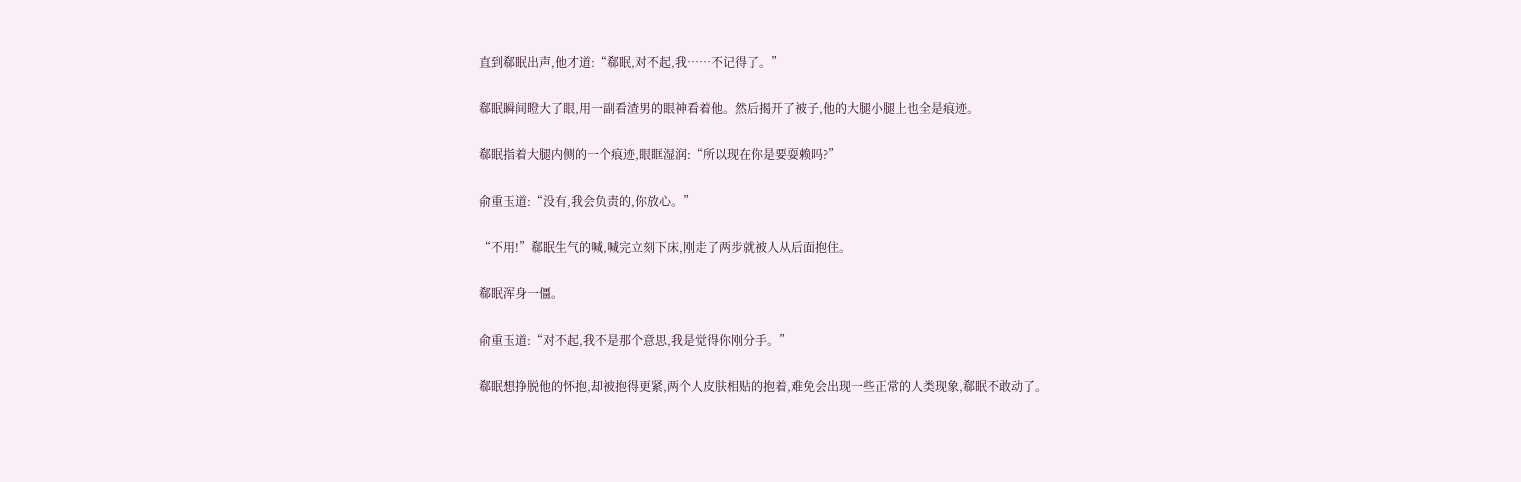直到郗眠出声,他才道:“郗眠,对不起,我……不记得了。”

郗眠瞬间瞪大了眼,用一副看渣男的眼神看着他。然后揭开了被子,他的大腿小腿上也全是痕迹。

郗眠指着大腿内侧的一个痕迹,眼眶湿润:“所以现在你是要耍赖吗?”

俞重玉道:“没有,我会负责的,你放心。”

“不用!”郗眠生气的喊,喊完立刻下床,刚走了两步就被人从后面抱住。

郗眠浑身一僵。

俞重玉道:“对不起,我不是那个意思,我是觉得你刚分手。”

郗眠想挣脱他的怀抱,却被抱得更紧,两个人皮肤相贴的抱着,难免会出现一些正常的人类现象,郗眠不敢动了。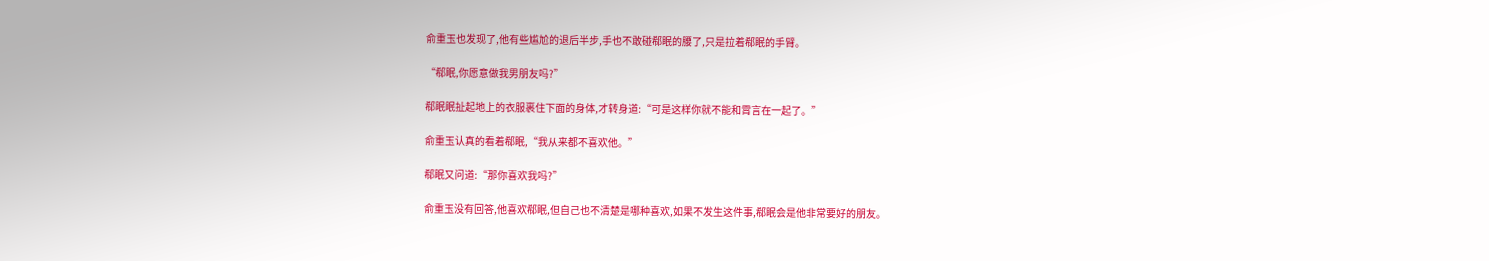俞重玉也发现了,他有些尴尬的退后半步,手也不敢碰郗眠的腰了,只是拉着郗眠的手臂。

“郗眠,你愿意做我男朋友吗?”

郗眠眠扯起地上的衣服裹住下面的身体,才转身道:“可是这样你就不能和霄言在一起了。”

俞重玉认真的看着郗眠,“我从来都不喜欢他。”

郗眠又问道:“那你喜欢我吗?”

俞重玉没有回答,他喜欢郗眠,但自己也不清楚是哪种喜欢,如果不发生这件事,郗眠会是他非常要好的朋友。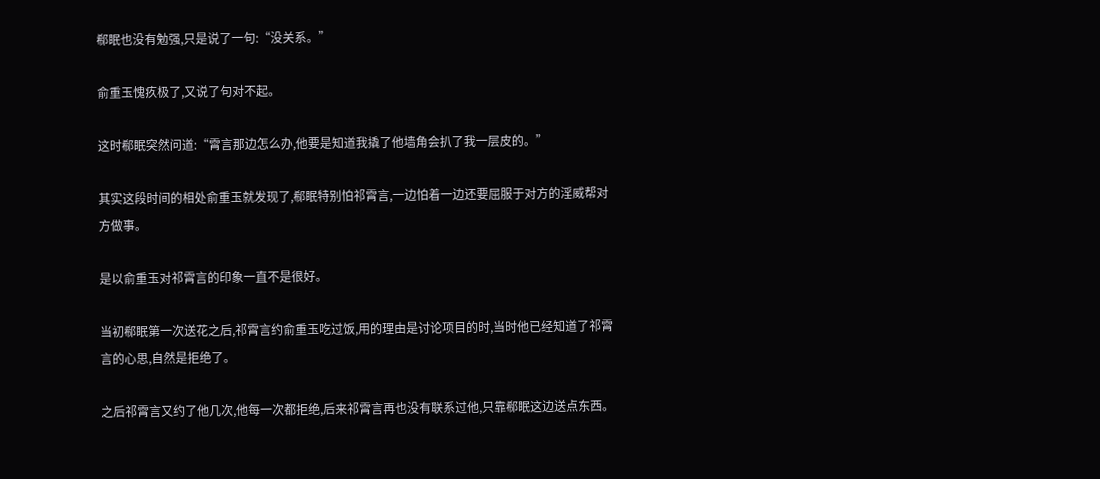郗眠也没有勉强,只是说了一句:“没关系。”

俞重玉愧疚极了,又说了句对不起。

这时郗眠突然问道:“霄言那边怎么办,他要是知道我撬了他墙角会扒了我一层皮的。”

其实这段时间的相处俞重玉就发现了,郗眠特别怕祁霄言,一边怕着一边还要屈服于对方的淫威帮对方做事。

是以俞重玉对祁霄言的印象一直不是很好。

当初郗眠第一次送花之后,祁霄言约俞重玉吃过饭,用的理由是讨论项目的时,当时他已经知道了祁霄言的心思,自然是拒绝了。

之后祁霄言又约了他几次,他每一次都拒绝,后来祁霄言再也没有联系过他,只靠郗眠这边送点东西。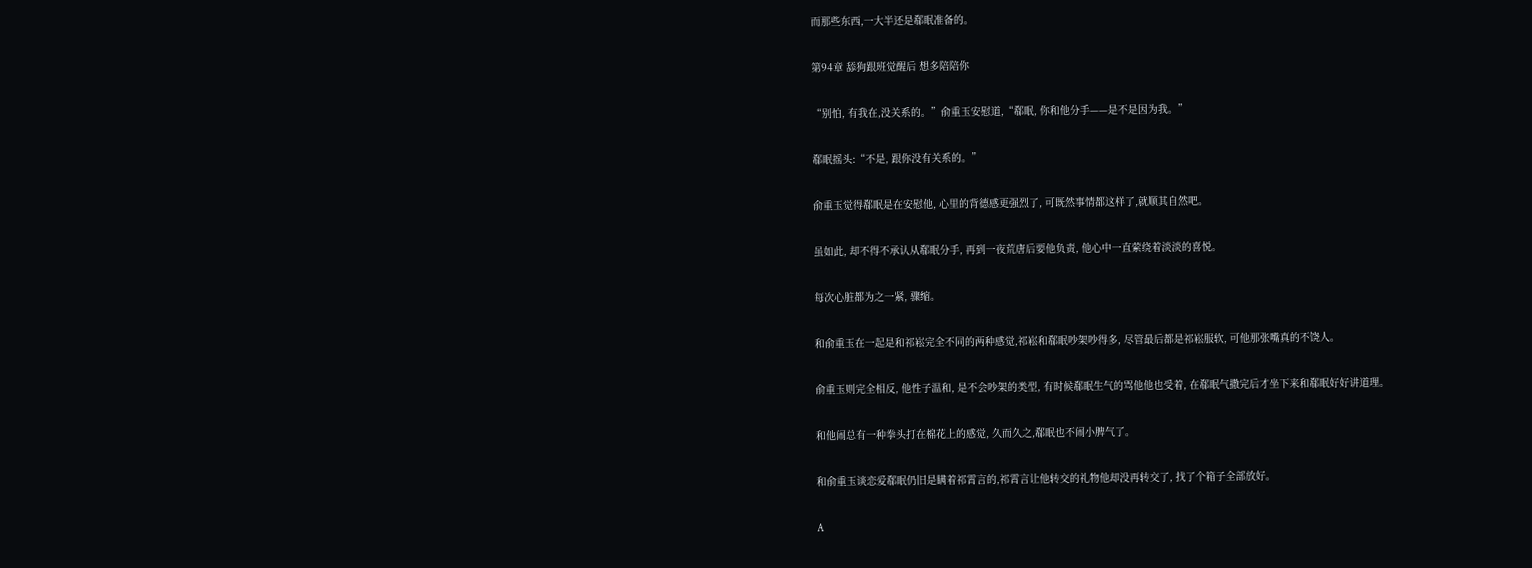而那些东西,一大半还是郗眠准备的。

第94章 舔狗跟班觉醒后 想多陪陪你

“别怕, 有我在,没关系的。”俞重玉安慰道,“郗眠, 你和他分手——是不是因为我。”

郗眠摇头:“不是, 跟你没有关系的。”

俞重玉觉得郗眠是在安慰他, 心里的背德感更强烈了, 可既然事情都这样了,就顺其自然吧。

虽如此, 却不得不承认从郗眠分手, 再到一夜荒唐后要他负责, 他心中一直萦绕着淡淡的喜悦。

每次心脏都为之一紧, 骤缩。

和俞重玉在一起是和祁崧完全不同的两种感觉,祁崧和郗眠吵架吵得多, 尽管最后都是祁崧服软, 可他那张嘴真的不饶人。

俞重玉则完全相反, 他性子温和, 是不会吵架的类型, 有时候郗眠生气的骂他他也受着, 在郗眠气撒完后才坐下来和郗眠好好讲道理。

和他闹总有一种拳头打在棉花上的感觉, 久而久之,郗眠也不闹小脾气了。

和俞重玉谈恋爱郗眠仍旧是瞒着祁霄言的,祁霄言让他转交的礼物他却没再转交了, 找了个箱子全部放好。

A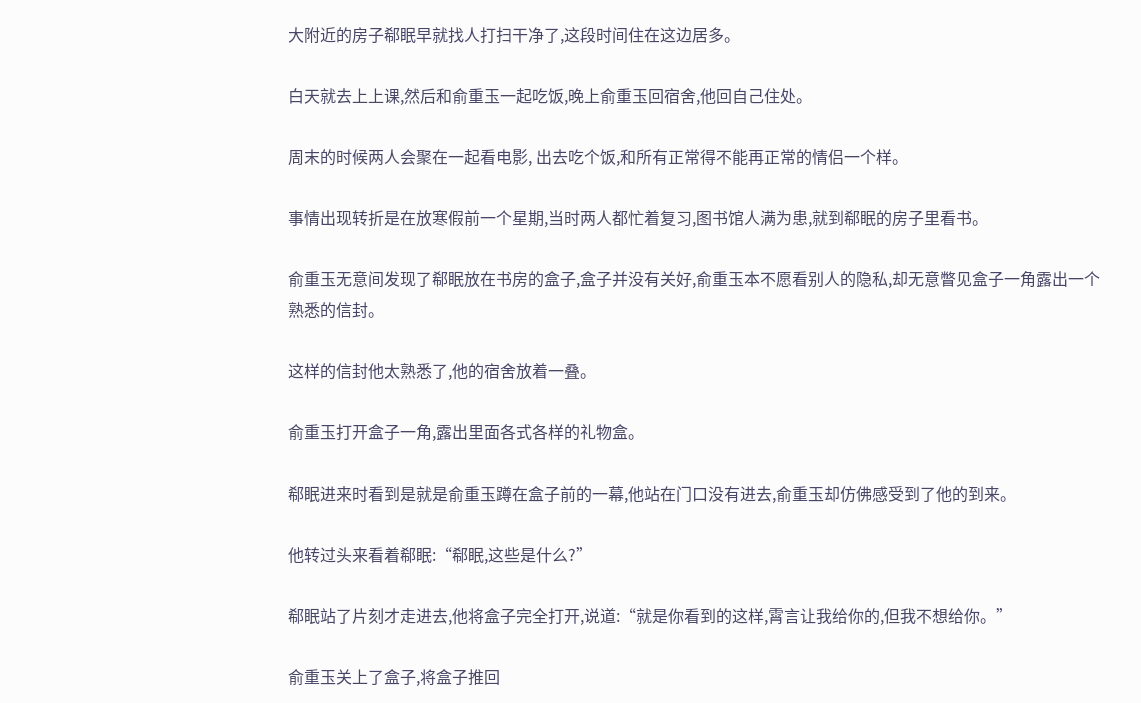大附近的房子郗眠早就找人打扫干净了,这段时间住在这边居多。

白天就去上上课,然后和俞重玉一起吃饭,晚上俞重玉回宿舍,他回自己住处。

周末的时候两人会聚在一起看电影, 出去吃个饭,和所有正常得不能再正常的情侣一个样。

事情出现转折是在放寒假前一个星期,当时两人都忙着复习,图书馆人满为患,就到郗眠的房子里看书。

俞重玉无意间发现了郗眠放在书房的盒子,盒子并没有关好,俞重玉本不愿看别人的隐私,却无意瞥见盒子一角露出一个熟悉的信封。

这样的信封他太熟悉了,他的宿舍放着一叠。

俞重玉打开盒子一角,露出里面各式各样的礼物盒。

郗眠进来时看到是就是俞重玉蹲在盒子前的一幕,他站在门口没有进去,俞重玉却仿佛感受到了他的到来。

他转过头来看着郗眠:“郗眠,这些是什么?”

郗眠站了片刻才走进去,他将盒子完全打开,说道:“就是你看到的这样,霄言让我给你的,但我不想给你。”

俞重玉关上了盒子,将盒子推回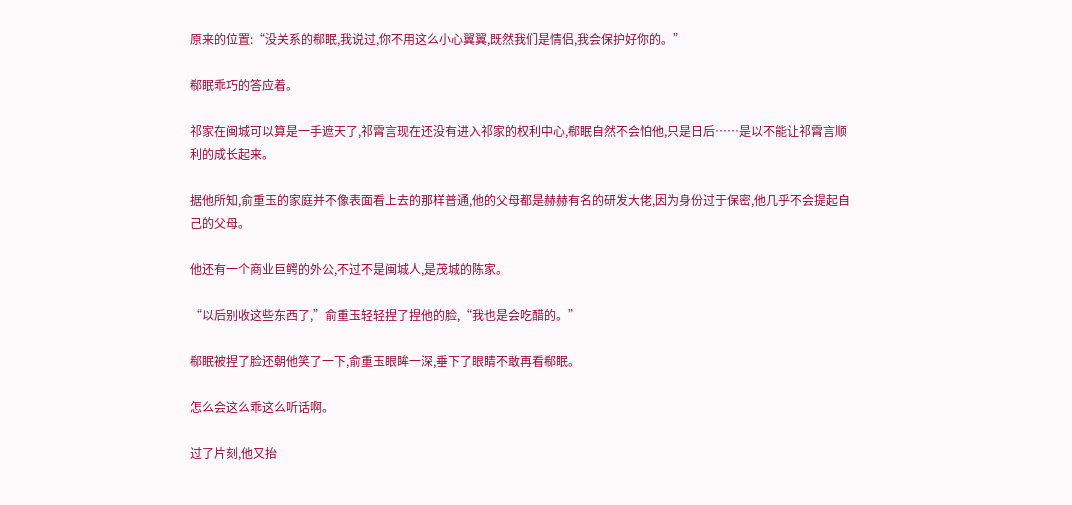原来的位置:“没关系的郗眠,我说过,你不用这么小心翼翼,既然我们是情侣,我会保护好你的。”

郗眠乖巧的答应着。

祁家在闽城可以算是一手遮天了,祁霄言现在还没有进入祁家的权利中心,郗眠自然不会怕他,只是日后……是以不能让祁霄言顺利的成长起来。

据他所知,俞重玉的家庭并不像表面看上去的那样普通,他的父母都是赫赫有名的研发大佬,因为身份过于保密,他几乎不会提起自己的父母。

他还有一个商业巨鳄的外公,不过不是闽城人,是茂城的陈家。

“以后别收这些东西了,”俞重玉轻轻捏了捏他的脸,“我也是会吃醋的。”

郗眠被捏了脸还朝他笑了一下,俞重玉眼眸一深,垂下了眼睛不敢再看郗眠。

怎么会这么乖这么听话啊。

过了片刻,他又抬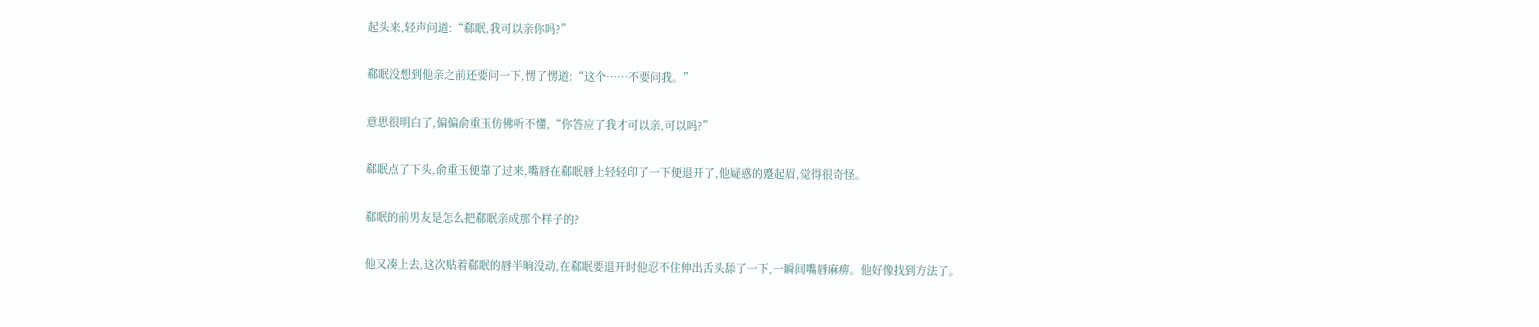起头来,轻声问道:“郗眠,我可以亲你吗?”

郗眠没想到他亲之前还要问一下,愣了愣道:“这个……不要问我。”

意思很明白了,偏偏俞重玉仿佛听不懂,“你答应了我才可以亲,可以吗?”

郗眠点了下头,俞重玉便靠了过来,嘴唇在郗眠唇上轻轻印了一下便退开了,他疑惑的蹙起眉,觉得很奇怪。

郗眠的前男友是怎么把郗眠亲成那个样子的?

他又凑上去,这次贴着郗眠的唇半晌没动,在郗眠要退开时他忍不住伸出舌头舔了一下,一瞬间嘴唇麻痹。他好像找到方法了。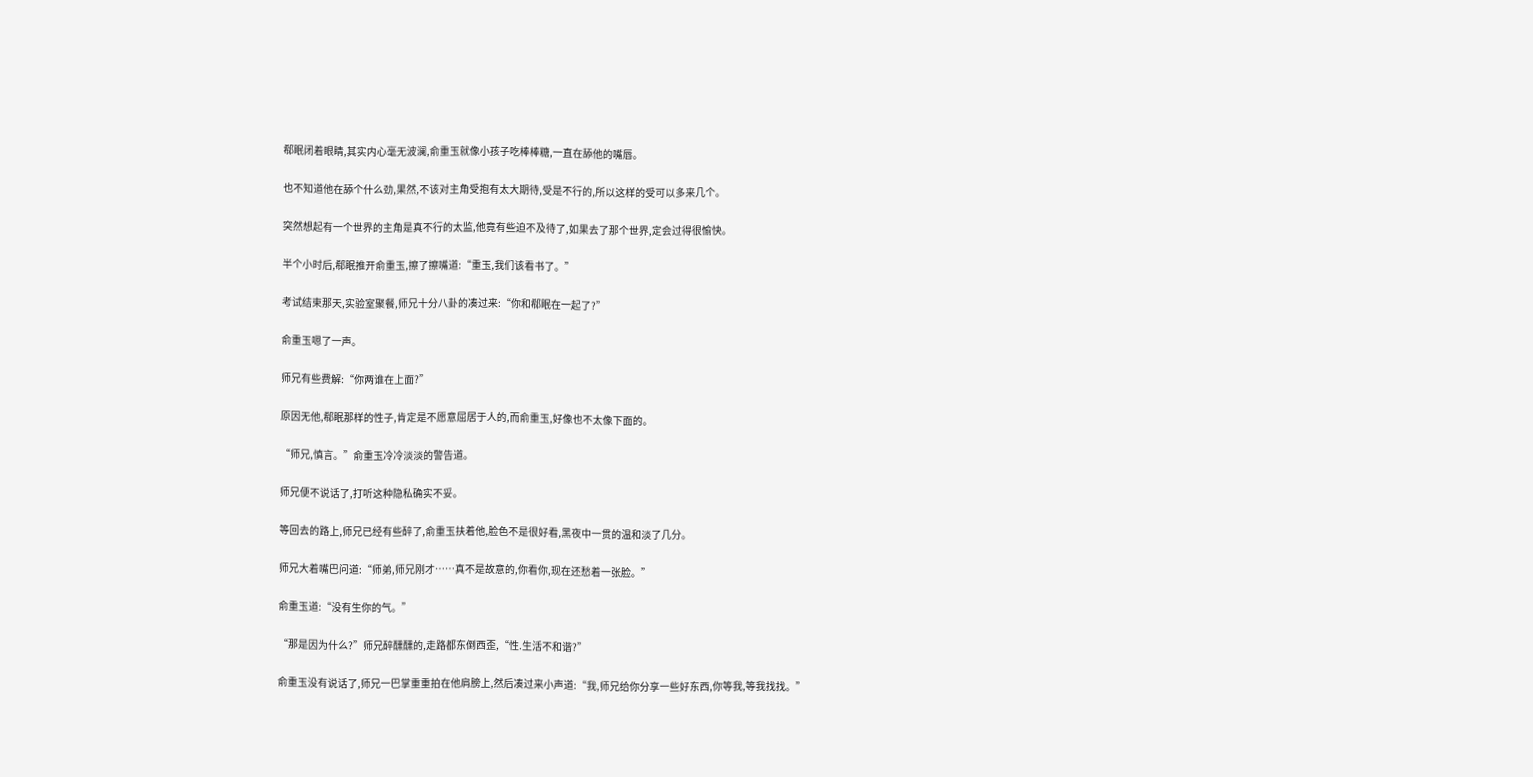郗眠闭着眼睛,其实内心毫无波澜,俞重玉就像小孩子吃棒棒糖,一直在舔他的嘴唇。

也不知道他在舔个什么劲,果然,不该对主角受抱有太大期待,受是不行的,所以这样的受可以多来几个。

突然想起有一个世界的主角是真不行的太监,他竟有些迫不及待了,如果去了那个世界,定会过得很愉快。

半个小时后,郗眠推开俞重玉,擦了擦嘴道:“重玉,我们该看书了。”

考试结束那天,实验室聚餐,师兄十分八卦的凑过来:“你和郗眠在一起了?”

俞重玉嗯了一声。

师兄有些费解:“你两谁在上面?”

原因无他,郗眠那样的性子,肯定是不愿意屈居于人的,而俞重玉,好像也不太像下面的。

“师兄,慎言。”俞重玉冷冷淡淡的警告道。

师兄便不说话了,打听这种隐私确实不妥。

等回去的路上,师兄已经有些醉了,俞重玉扶着他,脸色不是很好看,黑夜中一贯的温和淡了几分。

师兄大着嘴巴问道:“师弟,师兄刚才……真不是故意的,你看你,现在还愁着一张脸。”

俞重玉道:“没有生你的气。”

“那是因为什么?”师兄醉醺醺的,走路都东倒西歪,“性.生活不和谐?”

俞重玉没有说话了,师兄一巴掌重重拍在他肩膀上,然后凑过来小声道:“我,师兄给你分享一些好东西,你等我,等我找找。”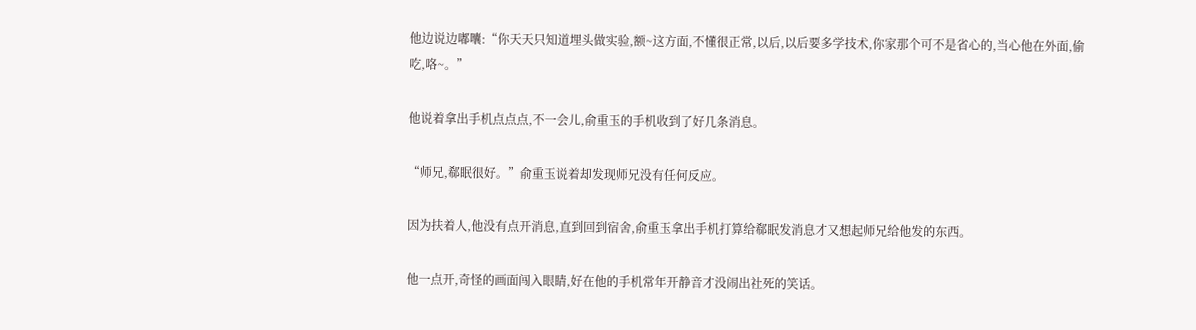他边说边嘟囔:“你天天只知道埋头做实验,额~这方面,不懂很正常,以后,以后要多学技术,你家那个可不是省心的,当心他在外面,偷吃,咯~。”

他说着拿出手机点点点,不一会儿,俞重玉的手机收到了好几条消息。

“师兄,郗眠很好。”俞重玉说着却发现师兄没有任何反应。

因为扶着人,他没有点开消息,直到回到宿舍,俞重玉拿出手机打算给郗眠发消息才又想起师兄给他发的东西。

他一点开,奇怪的画面闯入眼睛,好在他的手机常年开静音才没闹出社死的笑话。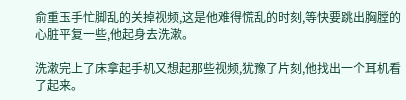俞重玉手忙脚乱的关掉视频,这是他难得慌乱的时刻,等快要跳出胸膛的心脏平复一些,他起身去洗漱。

洗漱完上了床拿起手机又想起那些视频,犹豫了片刻,他找出一个耳机看了起来。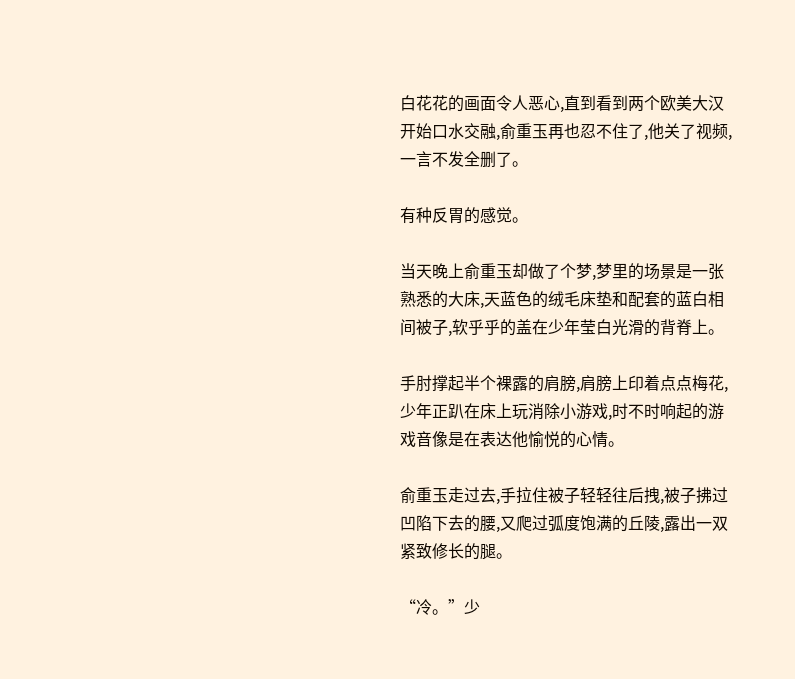白花花的画面令人恶心,直到看到两个欧美大汉开始口水交融,俞重玉再也忍不住了,他关了视频,一言不发全删了。

有种反胃的感觉。

当天晚上俞重玉却做了个梦,梦里的场景是一张熟悉的大床,天蓝色的绒毛床垫和配套的蓝白相间被子,软乎乎的盖在少年莹白光滑的背脊上。

手肘撑起半个裸露的肩膀,肩膀上印着点点梅花,少年正趴在床上玩消除小游戏,时不时响起的游戏音像是在表达他愉悦的心情。

俞重玉走过去,手拉住被子轻轻往后拽,被子拂过凹陷下去的腰,又爬过弧度饱满的丘陵,露出一双紧致修长的腿。

“冷。”少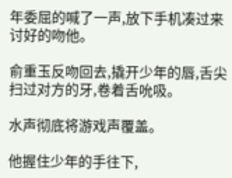年委屈的喊了一声,放下手机凑过来讨好的吻他。

俞重玉反吻回去,撬开少年的唇,舌尖扫过对方的牙,卷着舌吮吸。

水声彻底将游戏声覆盖。

他握住少年的手往下,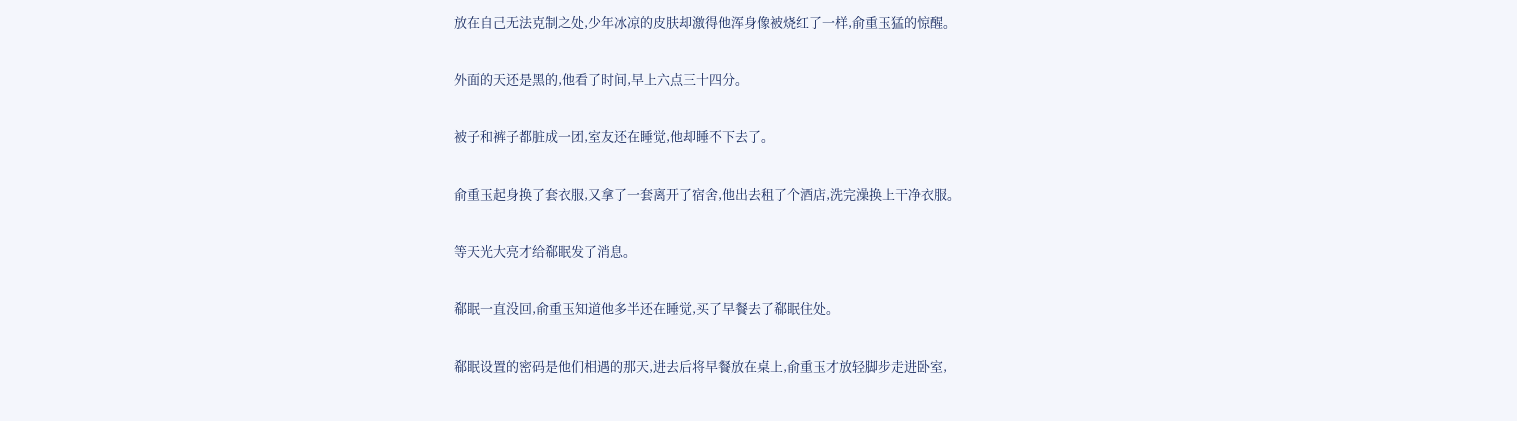放在自己无法克制之处,少年冰凉的皮肤却激得他浑身像被烧红了一样,俞重玉猛的惊醒。

外面的天还是黑的,他看了时间,早上六点三十四分。

被子和裤子都脏成一团,室友还在睡觉,他却睡不下去了。

俞重玉起身换了套衣服,又拿了一套离开了宿舍,他出去租了个酒店,洗完澡换上干净衣服。

等天光大亮才给郗眠发了消息。

郗眠一直没回,俞重玉知道他多半还在睡觉,买了早餐去了郗眠住处。

郗眠设置的密码是他们相遇的那天,进去后将早餐放在桌上,俞重玉才放轻脚步走进卧室,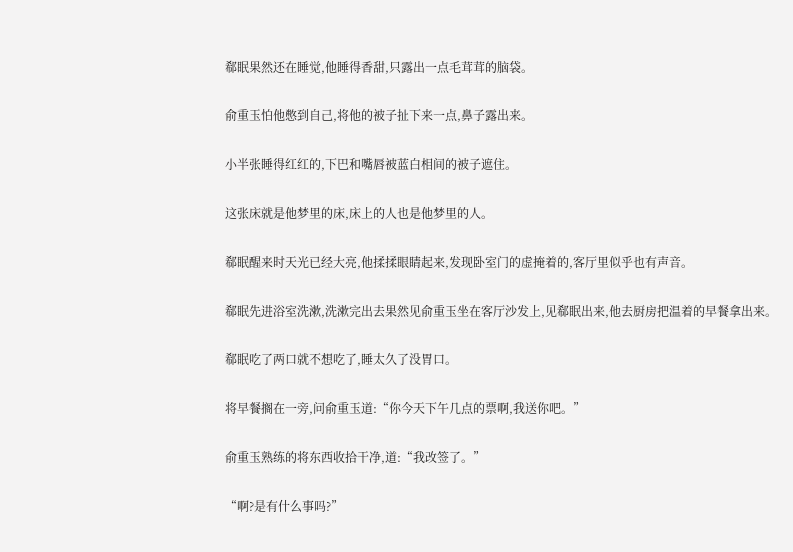郗眠果然还在睡觉,他睡得香甜,只露出一点毛茸茸的脑袋。

俞重玉怕他憋到自己,将他的被子扯下来一点,鼻子露出来。

小半张睡得红红的,下巴和嘴唇被蓝白相间的被子遮住。

这张床就是他梦里的床,床上的人也是他梦里的人。

郗眠醒来时天光已经大亮,他揉揉眼睛起来,发现卧室门的虚掩着的,客厅里似乎也有声音。

郗眠先进浴室洗漱,洗漱完出去果然见俞重玉坐在客厅沙发上,见郗眠出来,他去厨房把温着的早餐拿出来。

郗眠吃了两口就不想吃了,睡太久了没胃口。

将早餐搁在一旁,问俞重玉道:“你今天下午几点的票啊,我送你吧。”

俞重玉熟练的将东西收拾干净,道:“我改签了。”

“啊?是有什么事吗?”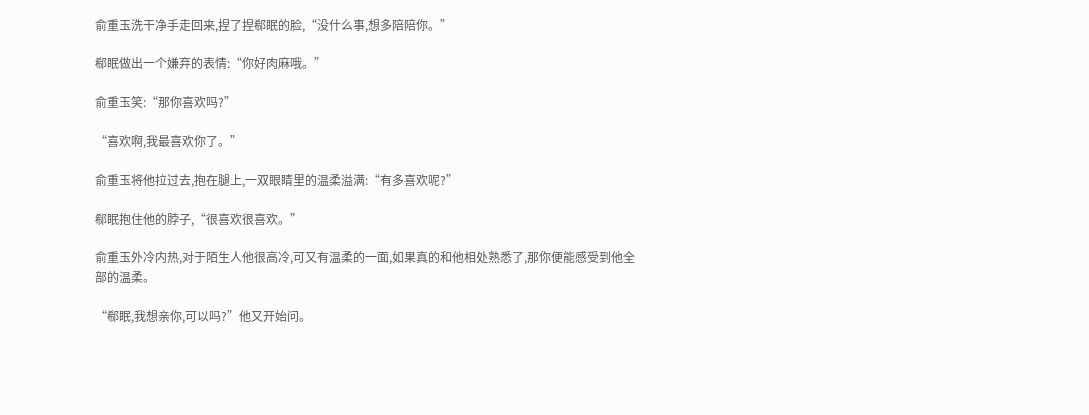俞重玉洗干净手走回来,捏了捏郗眠的脸,“没什么事,想多陪陪你。”

郗眠做出一个嫌弃的表情:“你好肉麻哦。”

俞重玉笑:“那你喜欢吗?”

“喜欢啊,我最喜欢你了。”

俞重玉将他拉过去,抱在腿上,一双眼睛里的温柔溢满:“有多喜欢呢?”

郗眠抱住他的脖子,“很喜欢很喜欢。”

俞重玉外冷内热,对于陌生人他很高冷,可又有温柔的一面,如果真的和他相处熟悉了,那你便能感受到他全部的温柔。

“郗眠,我想亲你,可以吗?”他又开始问。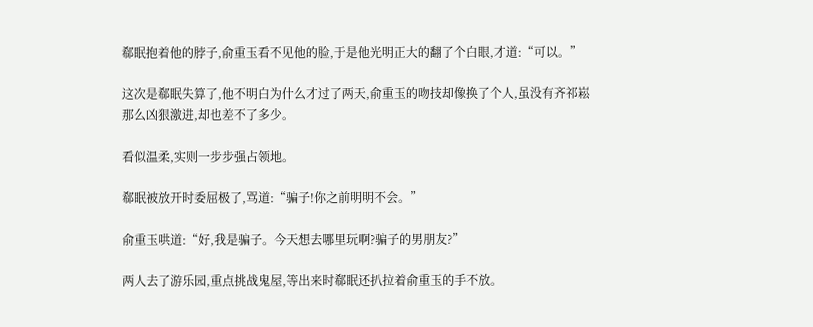郗眠抱着他的脖子,俞重玉看不见他的脸,于是他光明正大的翻了个白眼,才道:“可以。”

这次是郗眠失算了,他不明白为什么才过了两天,俞重玉的吻技却像换了个人,虽没有齐祁崧那么凶狠激进,却也差不了多少。

看似温柔,实则一步步强占领地。

郗眠被放开时委屈极了,骂道:“骗子!你之前明明不会。”

俞重玉哄道:“好,我是骗子。今天想去哪里玩啊?骗子的男朋友?”

两人去了游乐园,重点挑战鬼屋,等出来时郗眠还扒拉着俞重玉的手不放。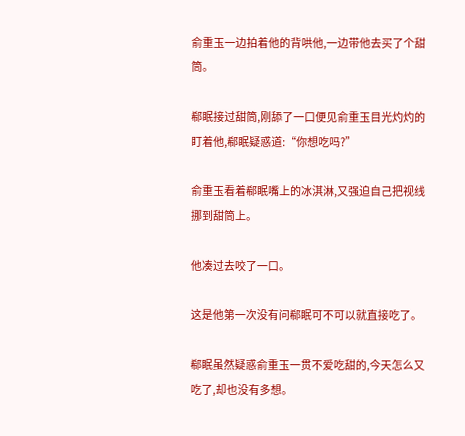俞重玉一边拍着他的背哄他,一边带他去买了个甜筒。

郗眠接过甜筒,刚舔了一口便见俞重玉目光灼灼的盯着他,郗眠疑惑道:“你想吃吗?”

俞重玉看着郗眠嘴上的冰淇淋,又强迫自己把视线挪到甜筒上。

他凑过去咬了一口。

这是他第一次没有问郗眠可不可以就直接吃了。

郗眠虽然疑惑俞重玉一贯不爱吃甜的,今天怎么又吃了,却也没有多想。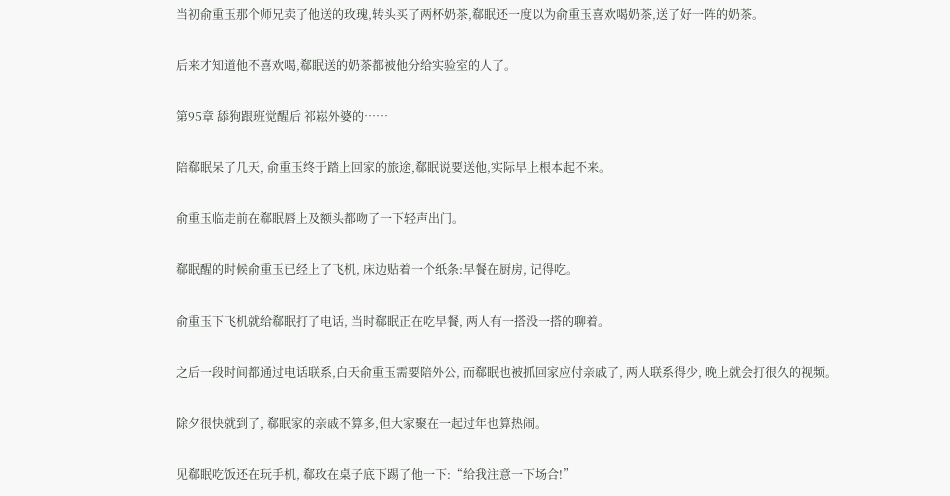当初俞重玉那个师兄卖了他送的玫瑰,转头买了两杯奶茶,郗眠还一度以为俞重玉喜欢喝奶茶,送了好一阵的奶茶。

后来才知道他不喜欢喝,郗眠送的奶茶都被他分给实验室的人了。

第95章 舔狗跟班觉醒后 祁崧外婆的……

陪郗眠呆了几天, 俞重玉终于踏上回家的旅途,郗眠说要送他,实际早上根本起不来。

俞重玉临走前在郗眠唇上及额头都吻了一下轻声出门。

郗眠醒的时候俞重玉已经上了飞机, 床边贴着一个纸条:早餐在厨房, 记得吃。

俞重玉下飞机就给郗眠打了电话, 当时郗眠正在吃早餐, 两人有一搭没一搭的聊着。

之后一段时间都通过电话联系,白天俞重玉需要陪外公, 而郗眠也被抓回家应付亲戚了, 两人联系得少, 晚上就会打很久的视频。

除夕很快就到了, 郗眠家的亲戚不算多,但大家聚在一起过年也算热闹。

见郗眠吃饭还在玩手机, 郗玫在桌子底下踢了他一下:“给我注意一下场合!”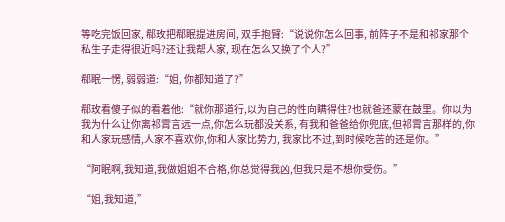等吃完饭回家, 郗玫把郗眠提进房间, 双手抱臂:“说说你怎么回事, 前阵子不是和祁家那个私生子走得很近吗?还让我帮人家, 现在怎么又换了个人?”

郗眠一愣, 弱弱道:“姐, 你都知道了?”

郗玫看傻子似的看着他:“就你那道行,以为自己的性向瞒得住?也就爸还蒙在鼓里。你以为我为什么让你离祁霄言远一点,你怎么玩都没关系, 有我和爸爸给你兜底,但祁霄言那样的,你和人家玩感情,人家不喜欢你,你和人家比势力, 我家比不过,到时候吃苦的还是你。”

“阿眠啊,我知道,我做姐姐不合格,你总觉得我凶,但我只是不想你受伤。”

“姐,我知道,”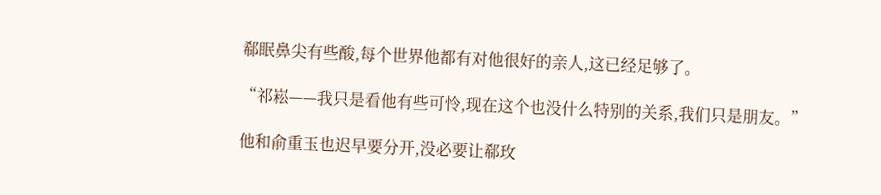郗眠鼻尖有些酸,每个世界他都有对他很好的亲人,这已经足够了。

“祁崧——我只是看他有些可怜,现在这个也没什么特别的关系,我们只是朋友。”

他和俞重玉也迟早要分开,没必要让郗玫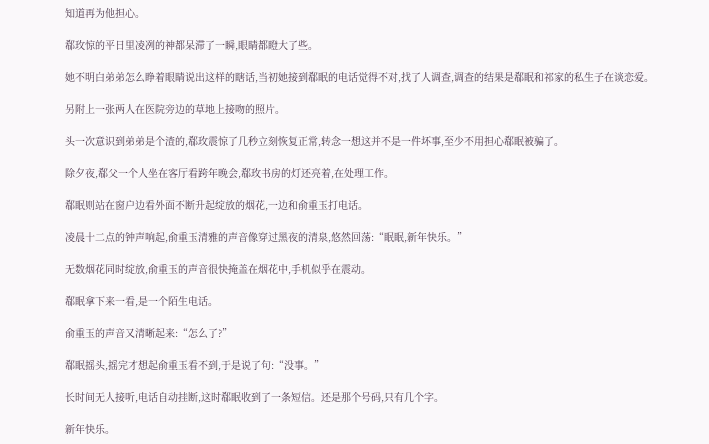知道再为他担心。

郗玫惊的平日里凌冽的神都呆滞了一瞬,眼睛都瞪大了些。

她不明白弟弟怎么睁着眼睛说出这样的瞎话,当初她接到郗眠的电话觉得不对,找了人调查,调查的结果是郗眠和祁家的私生子在谈恋爱。

另附上一张两人在医院旁边的草地上接吻的照片。

头一次意识到弟弟是个渣的,郗玫震惊了几秒立刻恢复正常,转念一想这并不是一件坏事,至少不用担心郗眠被骗了。

除夕夜,郗父一个人坐在客厅看跨年晚会,郗玫书房的灯还亮着,在处理工作。

郗眠则站在窗户边看外面不断升起绽放的烟花,一边和俞重玉打电话。

凌晨十二点的钟声响起,俞重玉清雅的声音像穿过黑夜的清泉,悠然回荡:“眠眠,新年快乐。”

无数烟花同时绽放,俞重玉的声音很快掩盖在烟花中,手机似乎在震动。

郗眠拿下来一看,是一个陌生电话。

俞重玉的声音又清晰起来:“怎么了?”

郗眠摇头,摇完才想起俞重玉看不到,于是说了句:“没事。”

长时间无人接听,电话自动挂断,这时郗眠收到了一条短信。还是那个号码,只有几个字。

新年快乐。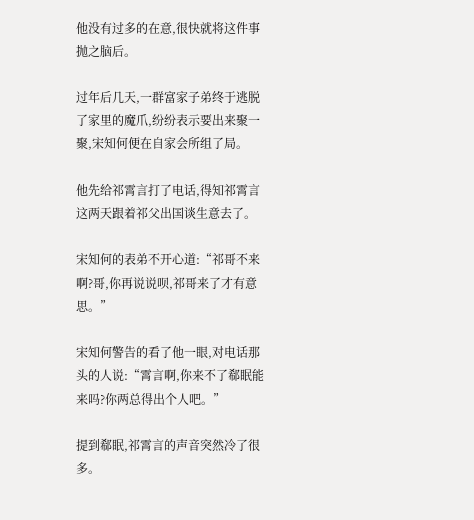他没有过多的在意,很快就将这件事抛之脑后。

过年后几天,一群富家子弟终于逃脱了家里的魔爪,纷纷表示要出来聚一聚,宋知何便在自家会所组了局。

他先给祁霄言打了电话,得知祁霄言这两天跟着祁父出国谈生意去了。

宋知何的表弟不开心道:“祁哥不来啊?哥,你再说说呗,祁哥来了才有意思。”

宋知何警告的看了他一眼,对电话那头的人说:“霄言啊,你来不了郗眠能来吗?你两总得出个人吧。”

提到郗眠,祁霄言的声音突然冷了很多。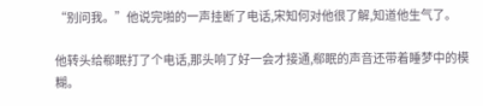“别问我。”他说完啪的一声挂断了电话,宋知何对他很了解,知道他生气了。

他转头给郗眠打了个电话,那头响了好一会才接通,郗眠的声音还带着睡梦中的模糊。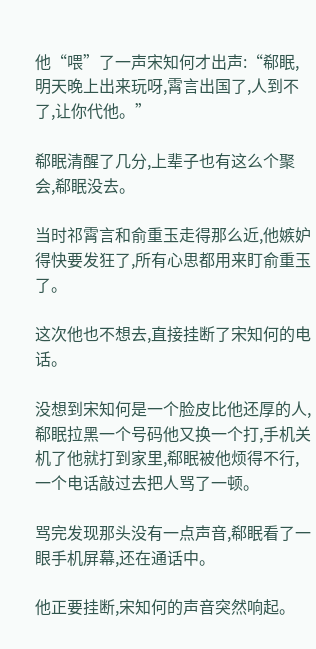他“喂”了一声宋知何才出声:“郗眠,明天晚上出来玩呀,霄言出国了,人到不了,让你代他。”

郗眠清醒了几分,上辈子也有这么个聚会,郗眠没去。

当时祁霄言和俞重玉走得那么近,他嫉妒得快要发狂了,所有心思都用来盯俞重玉了。

这次他也不想去,直接挂断了宋知何的电话。

没想到宋知何是一个脸皮比他还厚的人,郗眠拉黑一个号码他又换一个打,手机关机了他就打到家里,郗眠被他烦得不行,一个电话敲过去把人骂了一顿。

骂完发现那头没有一点声音,郗眠看了一眼手机屏幕,还在通话中。

他正要挂断,宋知何的声音突然响起。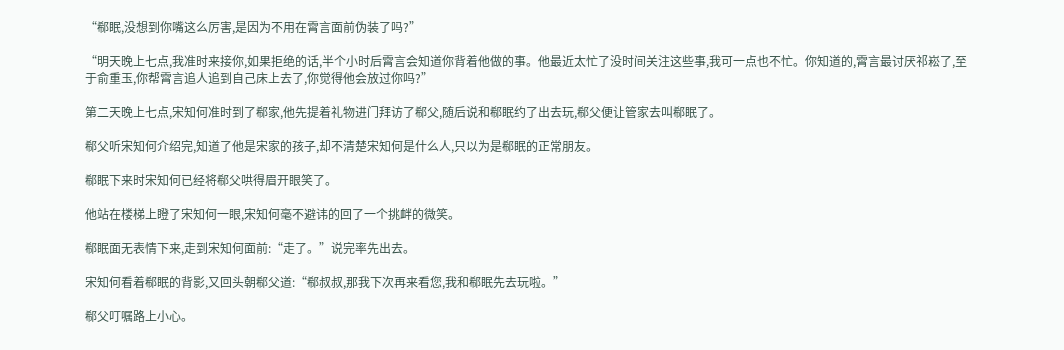“郗眠,没想到你嘴这么厉害,是因为不用在霄言面前伪装了吗?”

“明天晚上七点,我准时来接你,如果拒绝的话,半个小时后霄言会知道你背着他做的事。他最近太忙了没时间关注这些事,我可一点也不忙。你知道的,霄言最讨厌祁崧了,至于俞重玉,你帮霄言追人追到自己床上去了,你觉得他会放过你吗?”

第二天晚上七点,宋知何准时到了郗家,他先提着礼物进门拜访了郗父,随后说和郗眠约了出去玩,郗父便让管家去叫郗眠了。

郗父听宋知何介绍完,知道了他是宋家的孩子,却不清楚宋知何是什么人,只以为是郗眠的正常朋友。

郗眠下来时宋知何已经将郗父哄得眉开眼笑了。

他站在楼梯上瞪了宋知何一眼,宋知何毫不避讳的回了一个挑衅的微笑。

郗眠面无表情下来,走到宋知何面前:“走了。”说完率先出去。

宋知何看着郗眠的背影,又回头朝郗父道:“郗叔叔,那我下次再来看您,我和郗眠先去玩啦。”

郗父叮嘱路上小心。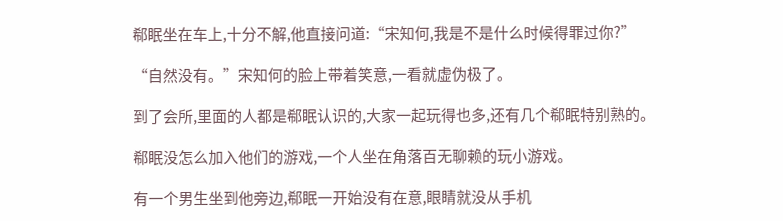郗眠坐在车上,十分不解,他直接问道:“宋知何,我是不是什么时候得罪过你?”

“自然没有。”宋知何的脸上带着笑意,一看就虚伪极了。

到了会所,里面的人都是郗眠认识的,大家一起玩得也多,还有几个郗眠特别熟的。

郗眠没怎么加入他们的游戏,一个人坐在角落百无聊赖的玩小游戏。

有一个男生坐到他旁边,郗眠一开始没有在意,眼睛就没从手机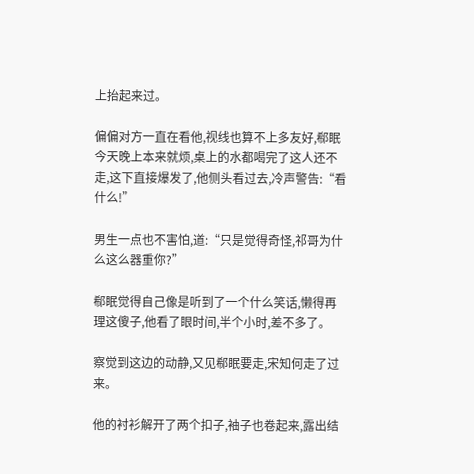上抬起来过。

偏偏对方一直在看他,视线也算不上多友好,郗眠今天晚上本来就烦,桌上的水都喝完了这人还不走,这下直接爆发了,他侧头看过去,冷声警告:“看什么!”

男生一点也不害怕,道:“只是觉得奇怪,祁哥为什么这么器重你?”

郗眠觉得自己像是听到了一个什么笑话,懒得再理这傻子,他看了眼时间,半个小时,差不多了。

察觉到这边的动静,又见郗眠要走,宋知何走了过来。

他的衬衫解开了两个扣子,袖子也卷起来,露出结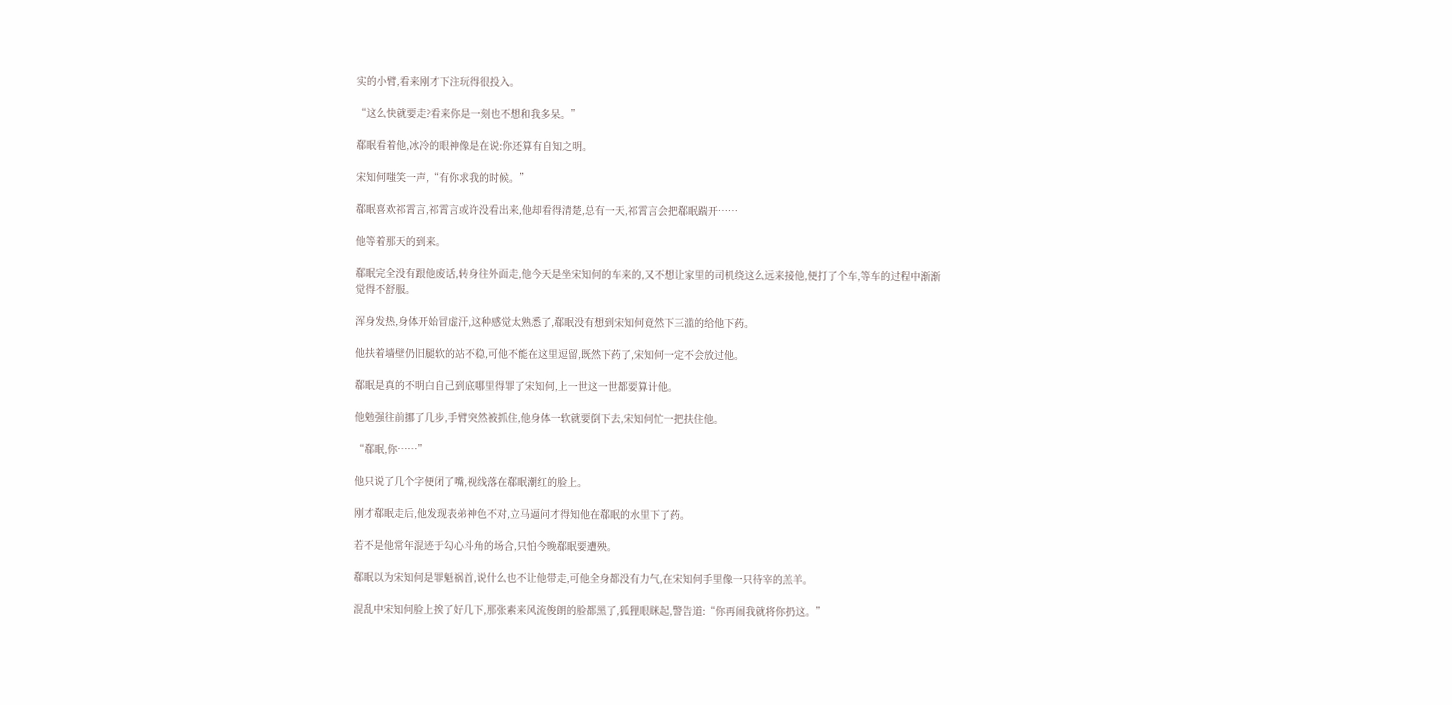实的小臂,看来刚才下注玩得很投入。

“这么快就要走?看来你是一刻也不想和我多呆。”

郗眠看着他,冰冷的眼神像是在说:你还算有自知之明。

宋知何嗤笑一声,“有你求我的时候。”

郗眠喜欢祁霄言,祁霄言或许没看出来,他却看得清楚,总有一天,祁霄言会把郗眠踹开……

他等着那天的到来。

郗眠完全没有跟他废话,转身往外面走,他今天是坐宋知何的车来的,又不想让家里的司机绕这么远来接他,便打了个车,等车的过程中渐渐觉得不舒服。

浑身发热,身体开始冒虚汗,这种感觉太熟悉了,郗眠没有想到宋知何竟然下三滥的给他下药。

他扶着墙壁仍旧腿软的站不稳,可他不能在这里逗留,既然下药了,宋知何一定不会放过他。

郗眠是真的不明白自己到底哪里得罪了宋知何,上一世这一世都要算计他。

他勉强往前挪了几步,手臂突然被抓住,他身体一软就要倒下去,宋知何忙一把扶住他。

“郗眠,你……”

他只说了几个字便闭了嘴,视线落在郗眠潮红的脸上。

刚才郗眠走后,他发现表弟神色不对,立马逼问才得知他在郗眠的水里下了药。

若不是他常年混迹于勾心斗角的场合,只怕今晚郗眠要遭殃。

郗眠以为宋知何是罪魁祸首,说什么也不让他带走,可他全身都没有力气,在宋知何手里像一只待宰的羔羊。

混乱中宋知何脸上挨了好几下,那张素来风流俊朗的脸都黑了,狐狸眼眯起,警告道:“你再闹我就将你扔这。”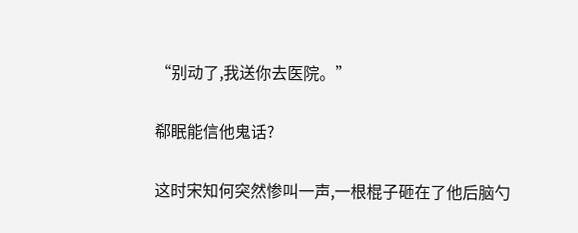“别动了,我送你去医院。”

郗眠能信他鬼话?

这时宋知何突然惨叫一声,一根棍子砸在了他后脑勺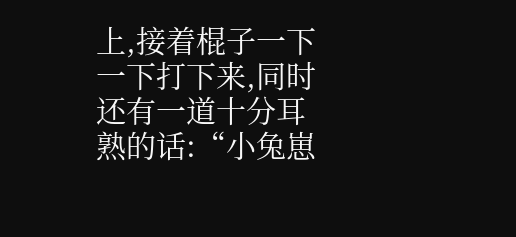上,接着棍子一下一下打下来,同时还有一道十分耳熟的话:“小兔崽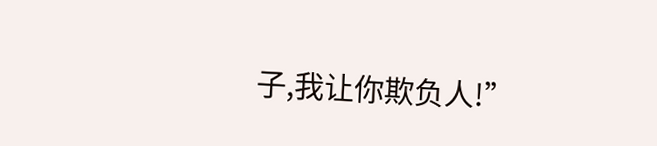子,我让你欺负人!”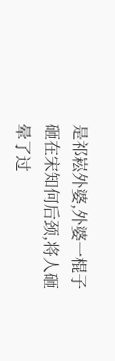是祁崧外婆,外婆一棍子砸在宋知何后颈,将人砸晕了过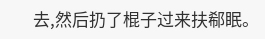去,然后扔了棍子过来扶郗眠。